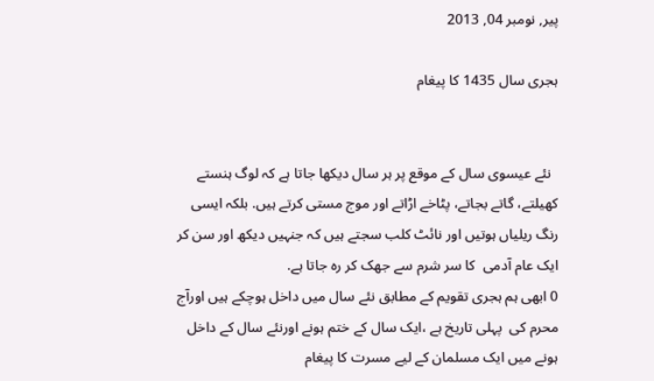پیر, نومبر 04, 2013

ہجری سال 1435 کا پیغام


  نئے عيسوى سال کے موقع پر ہر سال دیکھا جاتا ہے کہ لوگ ہنستے کھیلتے، گاتے بجاتے، پٹاخے اڑاتے اور موج مستی کرتے ہیں. بلکہ ایسی رنگ ريلياں ہوتیں اور نائٹ كلب سجتے ہیں کہ جنہیں دیکھ اور سن کر ایک عام آدمى  کا سر شرم سے جھک کر رہ جاتا ہے.
0 ابھی ہم ہجری تقویم کے مطابق نئے سال میں داخل ہوچکے ہیں اورآج محرم کی  پہلى تاریخ ہے ،ایک سال کے ختم ہونے اورنئے سال کے داخل ہونے میں ایک مسلمان کے لیے مسرت کا پیغام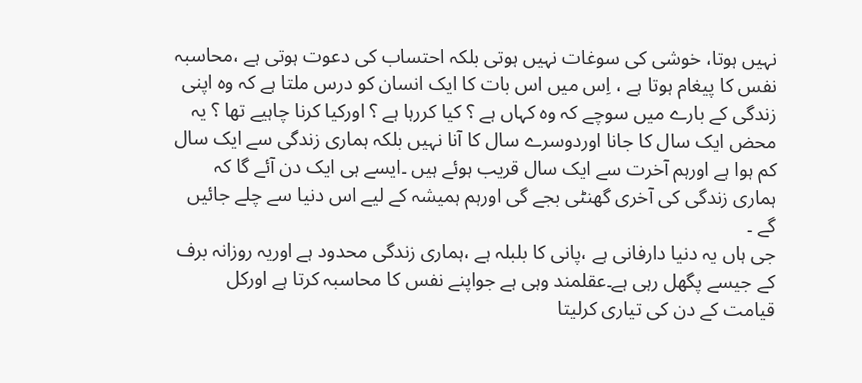نہیں ہوتا، خوشی کی سوغات نہیں ہوتی بلکہ احتساب کی دعوت ہوتی ہے ،محاسبہ نفس کا پیغام ہوتا ہے ، اِس میں اس بات کا ایک انسان کو درس ملتا ہے کہ وہ اپنی زندگی کے بارے میں سوچے کہ وہ کہاں ہے ؟ کیا کررہا ہے ؟ اورکیا کرنا چاہیے تھا ؟ یہ محض ایک سال کا جانا اوردوسرے سال کا آنا نہیں بلکہ ہماری زندگی سے ایک سال کم ہوا ہے اورہم آخرت سے ایک سال قریب ہوئے ہیں ۔ایسے ہی ایک دن آئے گا کہ ہماری زندگی کی آخری گھنٹی بجے گی اورہم ہمیشہ کے لیے اس دنیا سے چلے جائیں گے ۔
جی ہاں یہ دنیا دارفانی ہے ،پانی کا بلبلہ ہے ،ہماری زندگی محدود ہے اوریہ روزانہ برف کے جیسے پگھل رہی ہے۔عقلمند وہی ہے جواپنے نفس کا محاسبہ کرتا ہے اورکل قیامت کے دن کی تیاری کرلیتا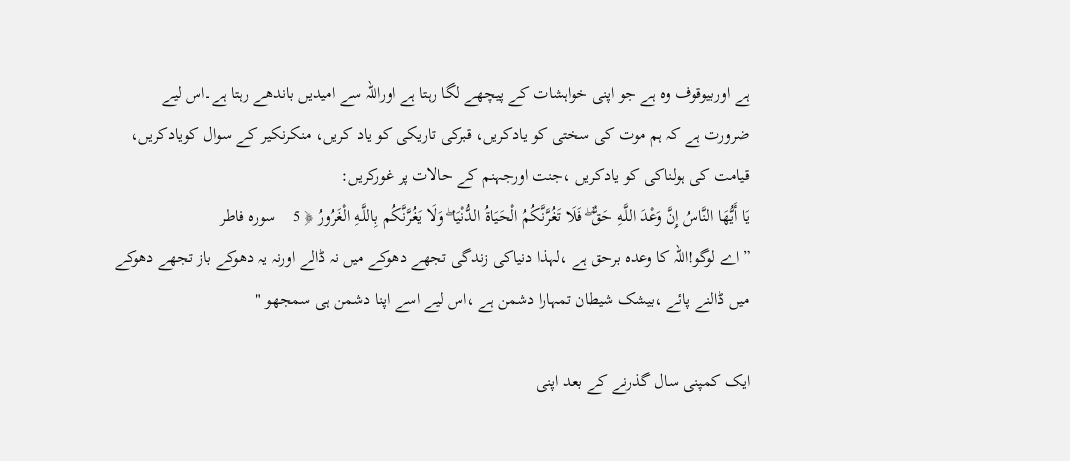ہے اوربیوقوف وہ ہے جو اپنی خواہشات کے پیچھے لگا رہتا ہے اوراللہ سے امیدیں باندھے رہتا ہے۔اس لیے ضرورت ہے کہ ہم موت کی سختی کو یادکریں، قبرکی تاریکی کو یاد کریں، منکرنکیر کے سوال کویادکریں، قیامت کی ہولناکی کو یادکریں ،جنت اورجہنم کے حالات پر غورکریں:
يَا أَيُّهَا النَّاسُ إِنَّ وَعْدَ اللَّـهِ حَقٌّ ۖ فَلَا تَغُرَّنَّكُمُ الْحَيَاةُ الدُّنْيَا ۖ وَلَا يَغُرَّنَّكُم بِاللَّـهِ الْغَرُورُ ﴿ 5    سوره فاطر
”اے لوگو!اللہ کا وعدہ برحق ہے ،لہذا دنیاکی زندگی تجھے دھوکے میں نہ ڈالے اورنہ یہ دھوکے باز تجھے دھوکے میں ڈالنے پائے ،بیشک شیطان تمہارا دشمن ہے ،اس لیے اسے اپنا دشمن ہی سمجھو "

ایک کمپنی سال گذرنے کے بعد اپنی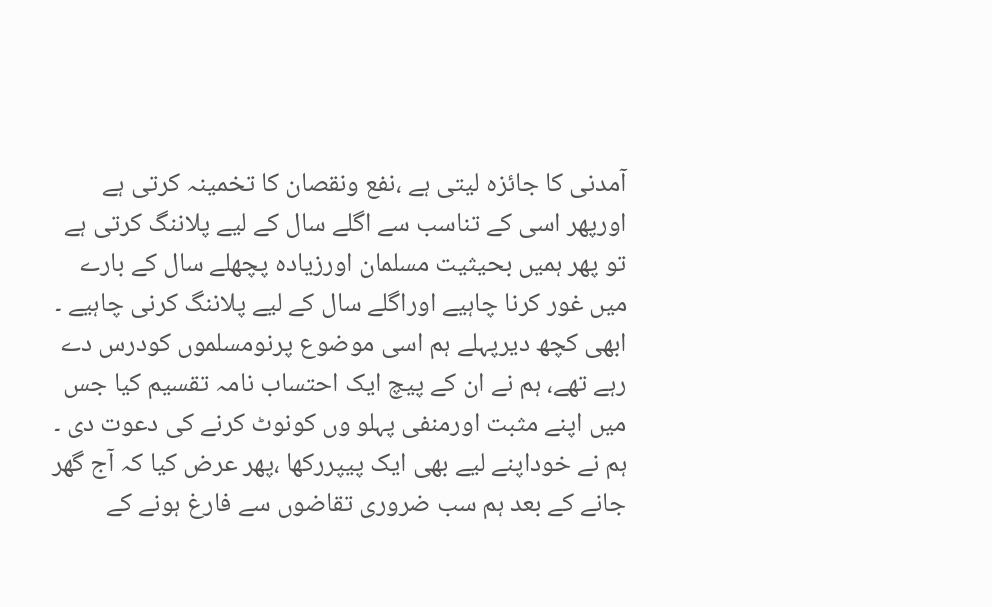آمدنی کا جائزہ لیتی ہے ،نفع ونقصان کا تخمینہ کرتی ہے اورپھر اسی کے تناسب سے اگلے سال کے لیے پلاننگ کرتی ہے تو پھر ہمیں بحیثیت مسلمان اورزیادہ پچھلے سال کے بارے میں غور کرنا چاہیے اوراگلے سال کے لیے پلاننگ کرنی چاہیے ۔ ابھی کچھ دیرپہلے ہم اسی موضوع پرنومسلموں کودرس دے رہے تھے، ہم نے ان کے پیچ ایک احتساب نامہ تقسیم کیا جس میں اپنے مثبت اورمنفی پہلو وں کونوٹ کرنے کی دعوت دی ۔ ہم نے خوداپنے لیے بھی ایک پیپررکھا ،پھر عرض کیا کہ آج گھر جانے کے بعد ہم سب ضروری تقاضوں سے فارغ ہونے کے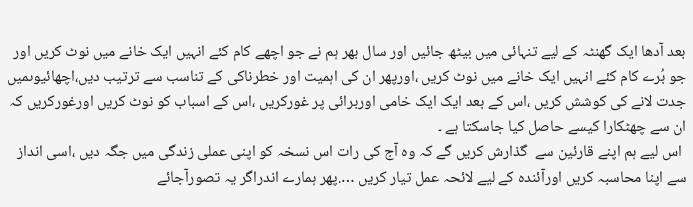بعد آدھا ایک گھنٹہ کے لیے تنہائی میں بیٹھ جائیں اور سال بھر ہم نے جو اچھے کام کئے انہیں ایک خانے میں نوٹ کریں اور جو بُرے کام کئے انہیں ایک خانے میں نوٹ کریں ،اورپھر ان کی اہمیت اور خطرناکی کے تناسب سے ترتیب دیں،اچھائیوںمیں جدت لانے کی کوشش کریں ،اس کے بعد ایک ایک خامی اوربرائی پر غورکریں ،اس کے اسباب کو نوٹ کریں اورغورکریں کہ ان سے چھٹکارا کیسے حاصل کیا جاسکتا ہے ۔
 اس لیے ہم اپنے قارئين سے  گذارش کریں گے کہ وہ آج کی رات اس نسخہ کو اپنی عملی زندگی میں جگہ دیں ،اسی انداز سے اپنا محاسبہ کریں اورآئندہ کے لیے لائحہ عمل تیار کریں ….پھر ہمارے اندراگر یہ تصورآجائے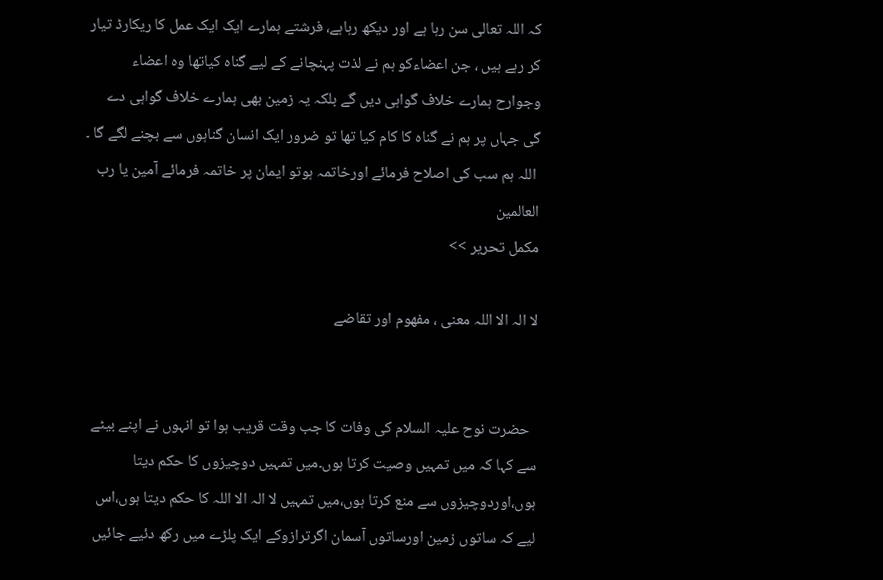کہ اللہ تعالی سن رہا ہے اور دیکھ رہاہے، فرشتے ہمارے ایک ایک عمل کا ریکارڈ تیار کر رہے ہیں ، جن اعضاءکو ہم نے لذت پہنچانے کے لیے گناہ کیاتھا وہ اعضاء وجوارح ہمارے خلاف گواہی دیں گے بلکہ یہ زمین بھی ہمارے خلاف گواہی دے گی جہاں پر ہم نے گناہ کا کام کیا تھا تو ضرور ایک انسان گناہوں سے بچنے لگے گا ۔
 اللہ ہم سب کی اصلاح فرمائے اورخاتمہ ہوتو ایمان پر خاتمہ فرمائے آمین یا رب العالمین
مکمل تحریر >>

لا الہ الا اللہ معنى ، مفهوم اور تقاضے


  حضرت نوح علیہ السلام کی وفات کا جب وقت قریب ہوا تو انہوں نے اپنے بیٹے سے کہا کہ میں تمہیں وصیت کرتا ہوں۔میں تمہیں دوچیزوں کا حکم دیتا ہوں،اوردوچیزوں سے منع کرتا ہوں،میں تمہیں لا الہ الا اللہ کا حکم دیتا ہوں،اس لیے کہ ساتوں زمین اورساتوں آسمان اگرترازوکے ایک پلڑے میں رکھ دئیے جائیں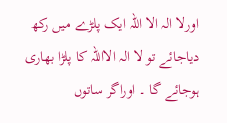اورلا الہ الا اللہ ایک پلڑے میں رکھ دیاجائے تو لا الہ الااللہ کا پلڑا بھاری ہوجائے گا ۔ اوراگر ساتوں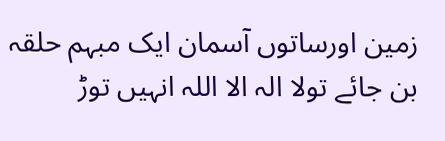زمین اورساتوں آسمان ایک مبہم حلقہ بن جائے تولا الہ الا اللہ انہیں توڑ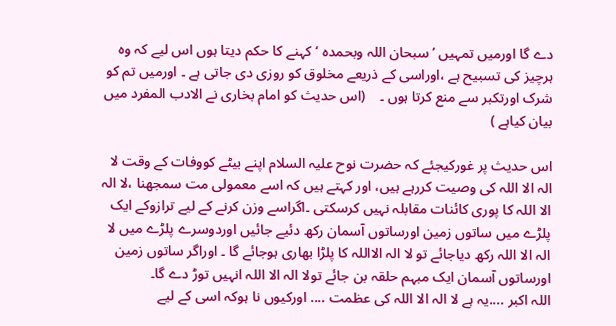دے گا اورمیں تمہیں ’سبحان اللہ وبحمدہ ‘کہنے کا حکم دیتا ہوں اس لیے کہ وہ ہرچیز کی تسبیح ہے ،اوراسی کے ذریعے مخلوق کو روزی دی جاتی ہے ۔ اورمیں تم کو شرک اورتکبر سے منع کرتا ہوں ۔    (اس حدیث کو امام بخاری نے الادب المفرد میں بیان کیاہے )

اس حدیث پر غورکیجئے کہ حضرت نوح علیہ السلام اپنے بیٹے کووفات کے وقت لا الہ الا اللہ کی وصیت کررہے ہیں، اور کہتے ہیں کہ اسے معمولی مت سمجھنا ،لا الہ الا اللہ کا پوری کائنات مقابلہ نہیں کرسکتی ۔اگراسے وزن کرنے کے لیے ترازوکے ایک پلڑے میں ساتوں زمین اورساتوں آسمان رکھ دئیے جائیں اوردوسرے پلڑے میں لا الہ الا اللہ رکھ دیاجائے تو لا الہ الااللہ کا پلڑا بھاری ہوجائے گا ۔ اوراگر ساتوں زمین اورساتوں آسمان ایک مبہم حلقہ بن جائے تولا الہ الا اللہ انہیں توڑ دے گا۔
اللہ اکبر ....یہ ہے لا الہ الا اللہ کی عظمت .... اورکیوں نا ہوکہ اسی کے لیے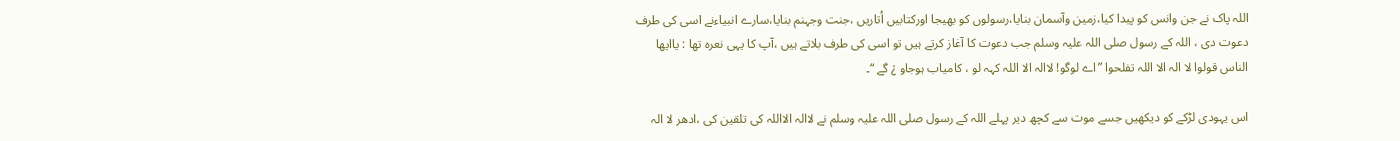اللہ پاک نے جن وانس کو پیدا کیا،زمین وآسمان بنایا،رسولوں کو بھیجا اورکتابیں اُتاریں ،جنت وجہنم بنایا،سارے انبیاءنے اسی کی طرف دعوت دی ، اللہ کے رسول صلی اللہ علیہ وسلم جب دعوت کا آغاز کرتے ہیں تو اسی کی طرف بلاتے ہیں ،آپ کا یہی نعرہ تھا : یاایھا الناس قولوا لا الہ الا اللہ تفلحوا ”اے لوگو! لاالہ الا اللہ کہہ لو ، کامیاب ہوجاو ¿ گے “۔

اس یہودی لڑکے کو دیکھیں جسے موت سے کچھ دیر پہلے اللہ کے رسول صلی اللہ علیہ وسلم نے لاالہ الااللہ کی تلقین کی ،ادھر لا الہ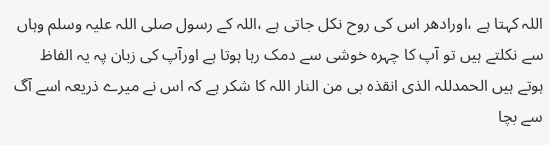اللہ کہتا ہے ،اورادھر اس کی روح نکل جاتی ہے ،اللہ کے رسول صلی اللہ علیہ وسلم وہاں سے نکلتے ہیں تو آپ کا چہرہ خوشی سے دمک رہا ہوتا ہے اورآپ کی زبان پہ یہ الفاظ ہوتے ہیں الحمدللہ الذی انقذہ بی من النار اللہ کا شکر ہے کہ اس نے میرے ذریعہ اسے آگ سے بچا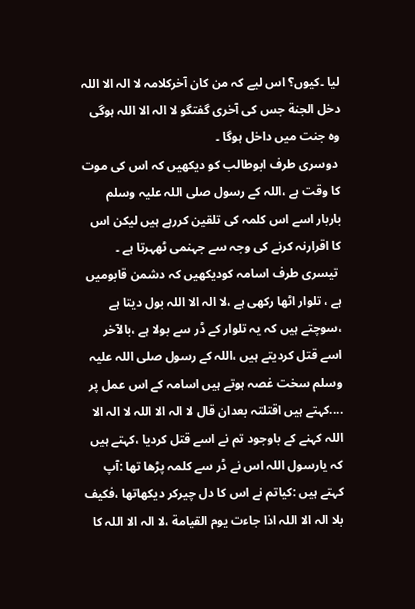لیا ۔کیوں؟ اس لیے کہ من کان آخرکلامہ لا الہ الا اللہ دخل الجنة جس کی آخری گفتگو لا الہ الا اللہ ہوگی وہ جنت میں داخل ہوگا ۔
 دوسری طرف ابوطالب کو دیکھیں کہ اس کی موت کا وقت ہے ،اللہ کے رسول صلی اللہ علیہ وسلم باربار اسے اس کلمہ کی تلقین کررہے ہیں لیکن اس کا اقرارنہ کرنے کی وجہ سے جہنمی ٹھہرتا ہے ۔
 تیسری طرف اسامہ کودیکھیں کہ دشمن قابومیں ہے ، تلوار اٹھا رکھی ہے ،لا الہ الا اللہ بول دیتا ہے ،سوچتے ہیں کہ یہ تلوار کے ڈر سے بولا ہے ،بالآخر اسے قتل کردیتے ہیں ،اللہ کے رسول صلی اللہ علیہ وسلم سخت غصہ ہوتے ہیں اسامہ کے اس عمل پر ....کہتے ہیں اقتلتہ بعدان قال لا الہ الا اللہ لا الہ الا اللہ کہنے کے باوجود تم نے اسے قتل کردیا ،کہتے ہیں کہ یارسول اللہ اس نے ڈر سے کلمہ پڑھا تھا :آپ کہتے ہیں :کیاتم نے اس کا دل چیرکر دیکھاتھا ،فکیف بلا الہ الا اللہ اذا جاءت یوم القیامة ،لا الہ الا اللہ کا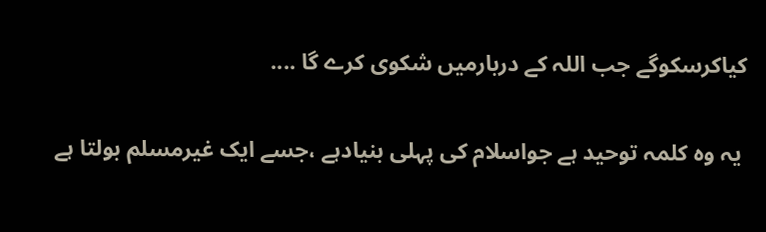کیاکرسکوگے جب اللہ کے دربارمیں شکوی کرے گا ....

 یہ وہ کلمہ توحید ہے جواسلام کی پہلی بنیادہے ،جسے ایک غیرمسلم بولتا ہے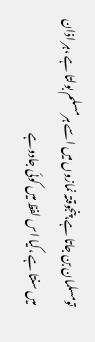تومسلمان بن جاتا ہے،پنجوقتہ نمازوں میں اسے ہرمسلم بولتا ہے ،ہر اذان میں سنتا ہے ،کیا اس لفظ میں کوئی جادوہے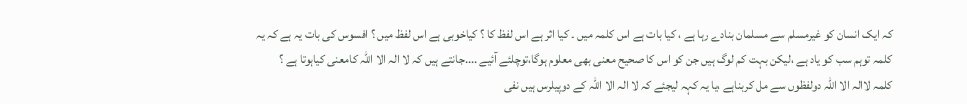کہ ایک انسان کو غیرمسلم سے مسلمان بنادے رہا ہے ، کیا بات ہے اس کلمہ میں ۔ کیا اثر ہے اس لفظ کا ؟ کیاخوبی ہے اس لفظ میں ؟ افسوس کی بات یہ ہے کہ یہ کلمہ توہم سب کو یاد ہے ،لیکن بہت کم لوگ ہیں جن کو اس کا صحیح معنی بھی معلوم ہوگا،توچلئے آئیے ....جانتے ہیں کہ لا الہ الا اللہ کامعنی کیاہوتا ہے ؟
کلمہ لاالہ الا اللہ دولفظوں سے مل کربناہے ،یا یہ کہہ لیجئے کہ لا الہ الا اللہ کے دوپیلرس ہیں نفی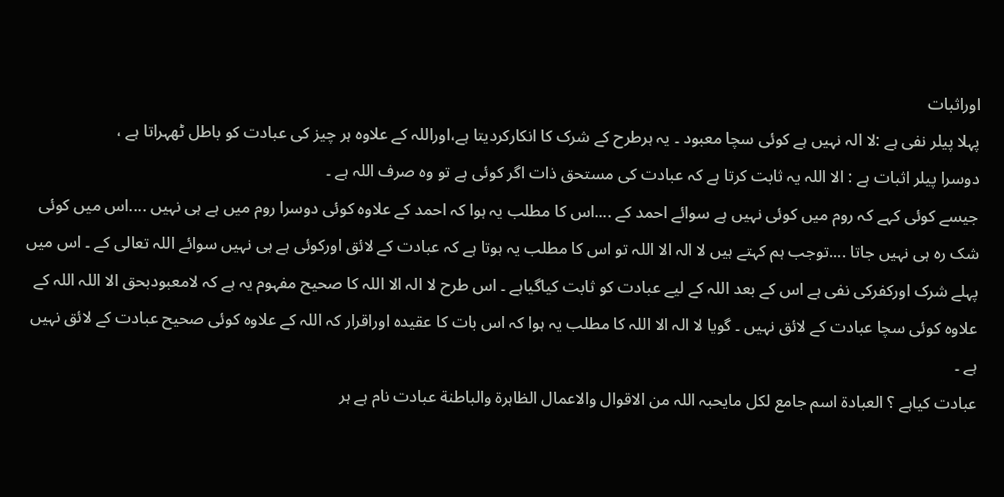اوراثبات
پہلا پیلر نفی ہے :لا الہ نہیں ہے کوئی سچا معبود ۔ یہ ہرطرح کے شرک کا انکارکردیتا ہے،اوراللہ کے علاوہ ہر چیز کی عبادت کو باطل ٹھہراتا ہے ،
دوسرا پیلر اثبات ہے : الا اللہ یہ ثابت کرتا ہے کہ عبادت کی مستحق ذات اگر کوئی ہے تو وہ صرف اللہ ہے ۔
جیسے کوئی کہے کہ روم میں کوئی نہیں ہے سوائے احمد کے ....اس کا مطلب یہ ہوا کہ احمد کے علاوہ کوئی دوسرا روم میں ہے ہی نہیں ....اس میں کوئی شک رہ ہی نہیں جاتا ....توجب ہم کہتے ہیں لا الہ الا اللہ تو اس کا مطلب یہ ہوتا ہے کہ عبادت کے لائق اورکوئی ہے ہی نہیں سوائے اللہ تعالی کے ۔ اس میں پہلے شرک اورکفرکی نفی ہے اس کے بعد اللہ کے لیے عبادت کو ثابت کیاگیاہے ۔ اس طرح لا الہ الا اللہ کا صحیح مفہوم یہ ہے کہ لامعبودبحق الا اللہ اللہ کے علاوہ کوئی سچا عبادت کے لائق نہیں ۔ گویا لا الہ الا اللہ کا مطلب یہ ہوا کہ اس بات کا عقیدہ اوراقرار کہ اللہ کے علاوہ کوئی صحیح عبادت کے لائق نہیں ہے ۔
عبادت کیاہے ؟ العبادة اسم جامع لکل مایحبہ اللہ من الاقوال والاعمال الظاہرة والباطنة عبادت نام ہے ہر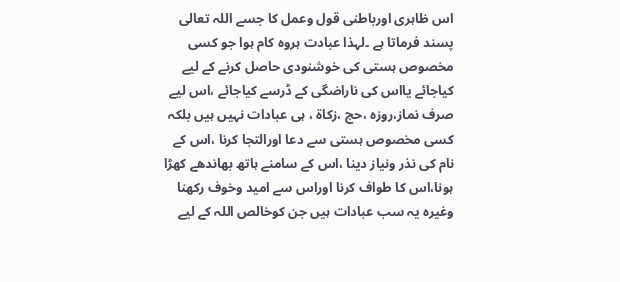اس ظاہری اورباطنی قول وعمل کا جسے اللہ تعالی پسند فرماتا ہے ۔لہذا عبادت ہروہ کام ہوا جو کسی مخصوص ہستی کی خوشنودی حاصل کرنے کے لیے کیاجائے یااس کی ناراضگی کے ڈرسے کیاجائے ،اس لیے صرف نماز،روزہ ،حج ،زکاة ، ہی عبادات نہیں ہیں بلکہ کسی مخصوص ہستی سے دعا اورالتجا کرنا ،اس کے نام کی نذر ونیاز دینا ،اس کے سامنے ہاتھ بھاندھے کھڑا ہونا،اس کا طواف کرنا اوراس سے امید وخوف رکھنا وغیرہ یہ سب عبادات ہیں جن کوخالص اللہ کے لیے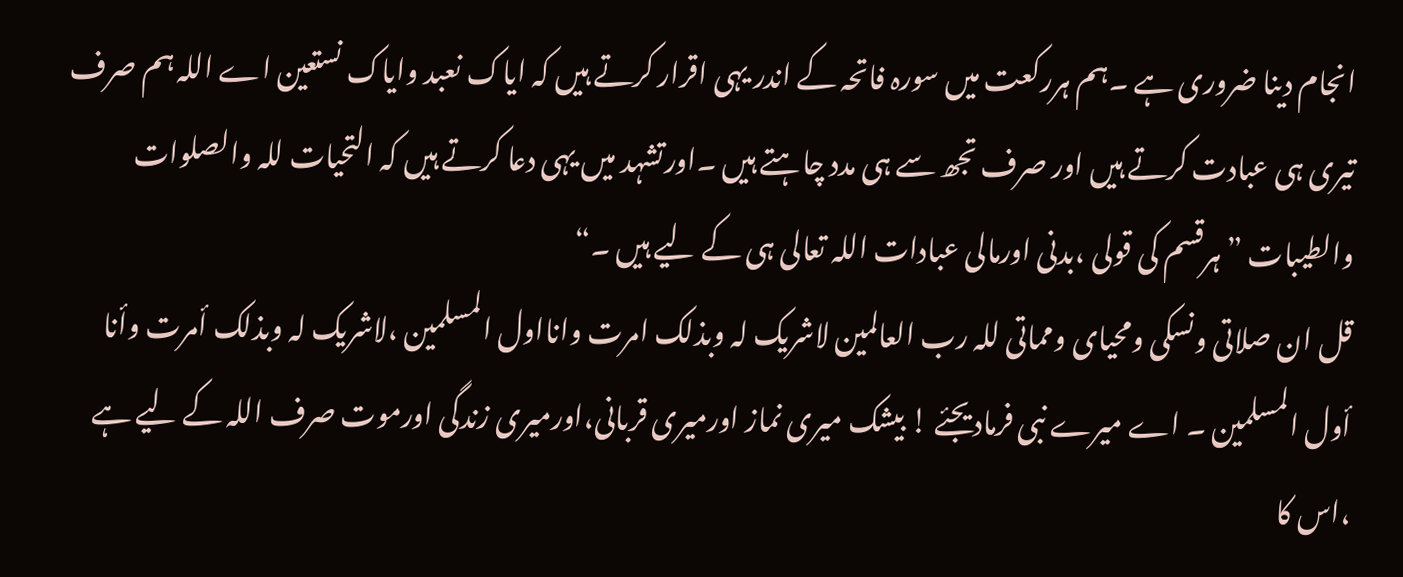انجام دینا ضروری ہے ۔ہم ہررکعت میں سورہ فاتحہ کے اندر یہی اقرار کرتے ہیں کہ ایاک نعبد وایاک نستعین اے اللہ ہم صرف تیری ہی عبادت کرتے ہیں اور صرف تجھ سے ہی مدد چاہتے ہیں ۔اورتشہد میں یہی دعا کرتے ہیں کہ التحیات للہ والصلوات والطیبات ”ہرقسم کی قولی ،بدنی اورمالی عبادات اللہ تعالی ہی کے لیے ہیں ۔“
قل ان صلاتی ونسکی ومحیای ومماتی للہ رب العالمین لاشریک لہ وبذلک امرت وانااول المسلمین ،لاشریک لہ وبذلک أمرت وأنا أول المسلمین ۔ اے میرے نبی فرمادیجئے ! بیشک میری نماز اورمیری قربانی،اورمیری زندگی اورموت صرف اللہ کے لیے ہے ،اس کا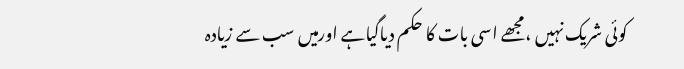کوئی شریک نہیں ،مجھے اسی بات کا حکم دیاگیاہے اورمیں سب سے زیادہ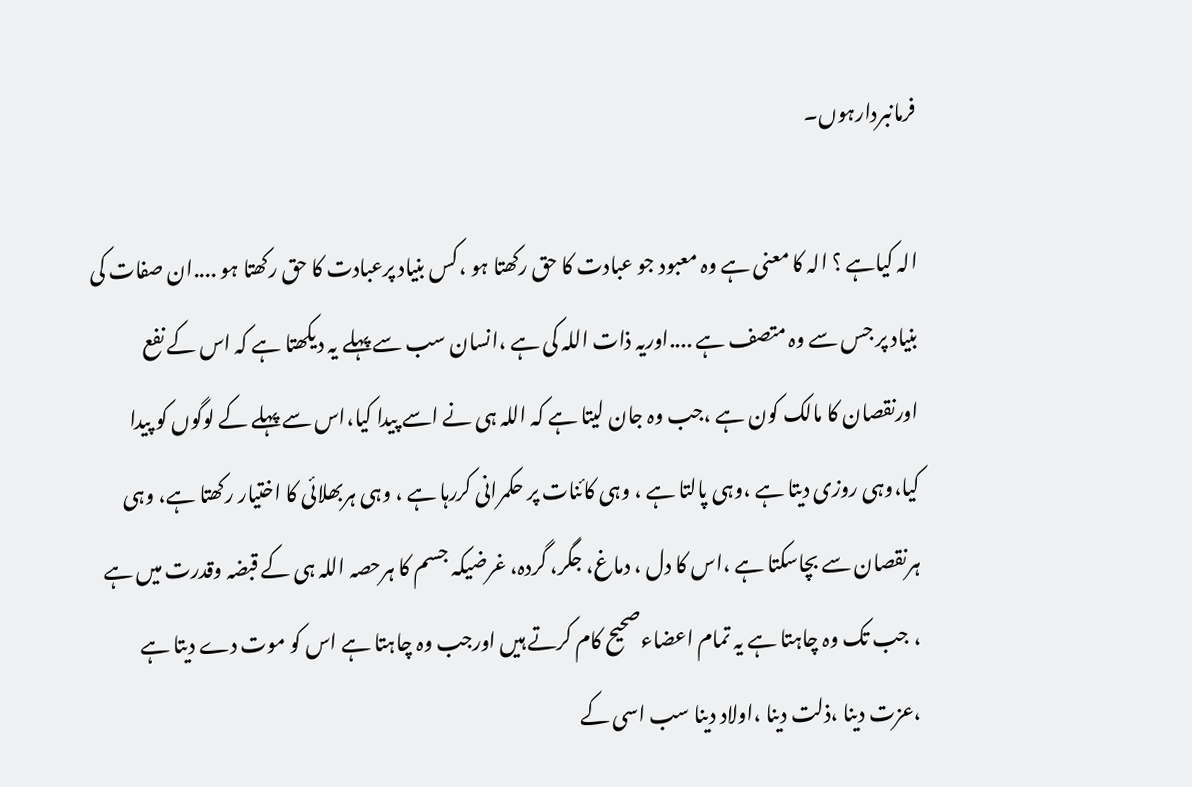فرمانبردارہوں۔

الہ کیاہے ؟ الہ کا معنی ہے وہ معبود جو عبادت کا حق رکھتا ہو ،کس بنیاد پرعبادت کا حق رکھتا ہو ....ان صفات کی بنیاد پر جس سے وہ متصف ہے ....اوریہ ذات اللہ کی ہے ،انسان سب سے پہلے یہ دیکھتا ہے کہ اس کے نفع اورنقصان کا مالک کون ہے ،جب وہ جان لیتا ہے کہ اللہ ہی نے اسے پیدا کیا،اس سے پہلے کے لوگوں کو پیدا کیا،وہی روزی دیتا ہے ،وہی پالتا ہے ، وہی کائنات پر حکمرانی کررہا ہے ، وہی ہربھلائی کا اختیار رکھتا ہے، وہی ہرنقصان سے بچاسکتا ہے ،اس کا دل ، دماغ، جگر، گردہ، غرضیکہ جسم کا ہرحصہ اللہ ہی کے قبضہ وقدرت میں ہے ، جب تک وہ چاہتا ہے یہ تمام اعضاءصحیح کام کرتے ہیں اورجب وہ چاہتا ہے اس کو موت دے دیتا ہے ،عزت دینا ،ذلت دینا ،اولاد دینا سب اسی کے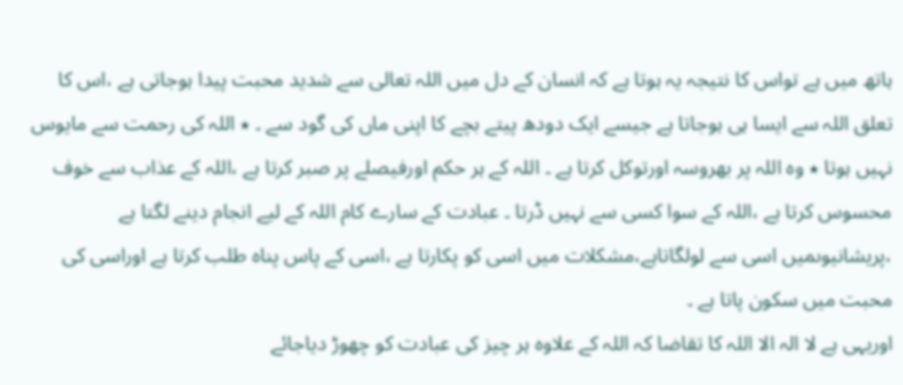ہاتھ میں ہے تواس کا نتیجہ یہ ہوتا ہے کہ انسان کے دل میں اللہ تعالی سے شدید محبت پیدا ہوجاتی ہے ،اس کا تعلق اللہ سے ایسا ہی ہوجاتا ہے جیسے ایک دودھ پیتے بچے کا اپنی ماں کی گود سے ۔ ٭ اللہ کی رحمت سے مایوس نہیں ہوتا ٭ وہ اللہ پر بھروسہ اورتوکل کرتا ہے ۔ اللہ کے ہر حکم اورفیصلے پر صبر کرتا ہے ،اللہ کے عذاب سے خوف محسوس کرتا ہے ،اللہ کے سوا کسی سے نہیں ڈرتا ۔ عبادت کے سارے کام اللہ کے لیے انجام دینے لگتا ہے ،پریشانیوںمیں اسی سے لولگاتاہے،مشکلات میں اسی کو پکارتا ہے ،اسی کے پاس پناہ طلب کرتا ہے اوراسی کی محبت میں سکون پاتا ہے ۔
اوریہی ہے لا الہ الا اللہ کا تقاضا کہ اللہ کے علاوہ ہر چیز کی عبادت کو چھوڑ دیاجائے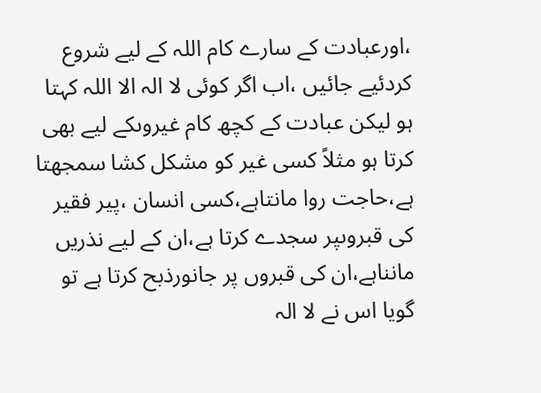،اورعبادت کے سارے کام اللہ کے لیے شروع کردئیے جائیں ،اب اگر کوئی لا الہ الا اللہ کہتا ہو لیکن عبادت کے کچھ کام غیروںکے لیے بھی کرتا ہو مثلاً کسی غیر کو مشکل کشا سمجھتا ہے،حاجت روا مانتاہے،کسی انسان ،پیر فقیر کی قبروںپر سجدے کرتا ہے،ان کے لیے نذریں مانناہے،ان کی قبروں پر جانورذبح کرتا ہے تو گویا اس نے لا الہ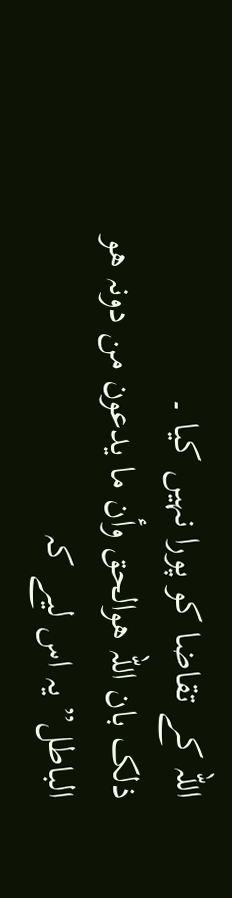اللہ کے تقاضا کو پورا نہیں کیا ۔
ذلک بان اللہ ھوالحق وأن ما یدعون من دونہ ھو الباطل” یہ اس لیے کہ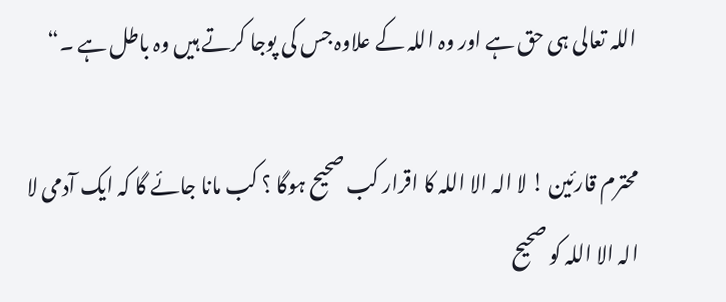اللہ تعالی ہی حق ہے اور وہ اللہ کے علاوہ جس کی پوجا کرتے ہیں وہ باطل ہے ۔“

محترم قارئین ! لا الہ الا اللہ کا اقرار کب صحیح ہوگا ؟ کب مانا جائے گا کہ ایک آدمی لا الہ الا اللہ کو صحیح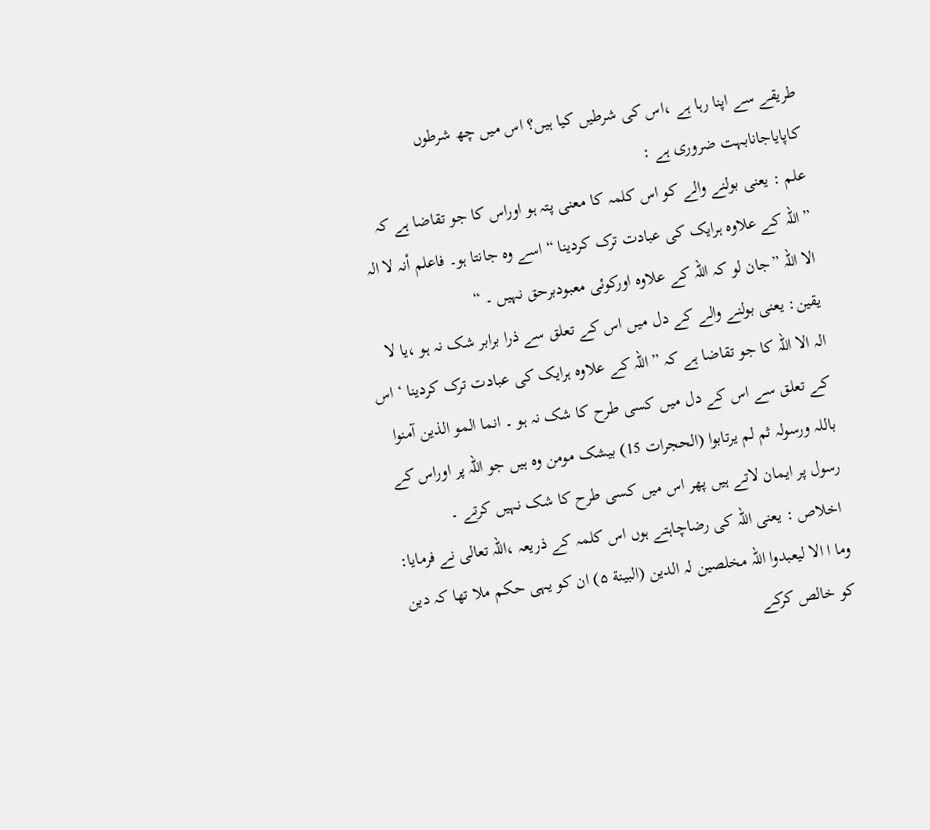طریقے سے اپنا رہا ہے ،اس کی شرطیں کیا ہيں؟ اس میں چھ شرطوں کاپایاجانابہت ضروری ہے :
علم : یعنی بولنے والے کو اس کلمہ کا معنی پتہ ہو اوراس کا جو تقاضا ہے کہ ”اللہ کے علاوہ ہرایک کی عبادت ترک کردینا “ اسے وہ جانتا ہو۔ فاعلم أنہ لا الہ الا اللہ ”جان لو کہ اللہ کے علاوہ اورکوئی معبودبرحق نہیں ۔ “
یقین: یعنی بولنے والے کے دل میں اس کے تعلق سے ذرا برابر شک نہ ہو ،یا لا الہ الا اللہ کا جو تقاضا ہے کہ ”اللہ کے علاوہ ہرایک کی عبادت ترک کردینا ‘ اس کے تعلق سے اس کے دل میں کسی طرح کا شک نہ ہو ۔ انما المو الذین آمنوا باللہ ورسولہ ثم لم یرتابوا (الحجرات 15) بیشک مومن وہ ہیں جو اللہ پر اوراس کے رسول پر ایمان لاتے ہیں پھر اس میں کسی طرح کا شک نہیں کرتے ۔
 اخلاص : یعنی اللہ کی رضاچاہتے ہوں اس کلمہ کے ذریعہ ،اللہ تعالی نے فرمایا: وما ا الا لیعبدوا اللہ مخلصین لہ الدین (البینة ۵) ان کو یہی حکم ملا تھا کہ دین کو خالص کرکے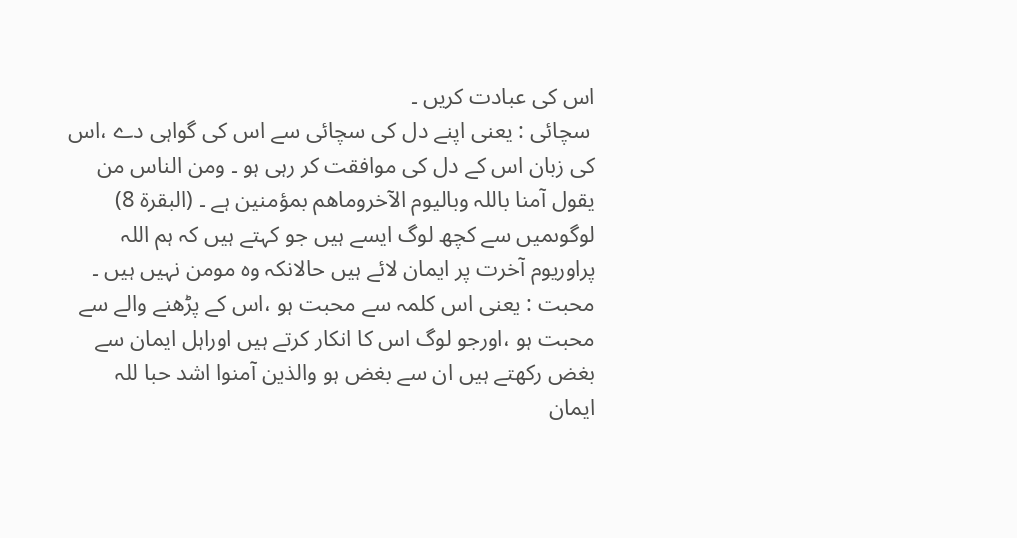اس کی عبادت کریں ۔
 سچائی : یعنی اپنے دل کی سچائی سے اس کی گواہی دے ،اس کی زبان اس کے دل کی موافقت کر رہی ہو ۔ ومن الناس من یقول آمنا باللہ وبالیوم الآخروماھم بمؤمنین ہے ۔ (البقرة 8) لوگوںمیں سے کچھ لوگ ایسے ہیں جو کہتے ہیں کہ ہم اللہ پراوریوم آخرت پر ایمان لائے ہیں حالانکہ وہ مومن نہیں ہیں ۔
محبت : یعنی اس کلمہ سے محبت ہو ،اس کے پڑھنے والے سے محبت ہو ،اورجو لوگ اس کا انکار کرتے ہیں اوراہل ایمان سے بغض رکھتے ہیں ان سے بغض ہو والذین آمنوا اشد حبا للہ ایمان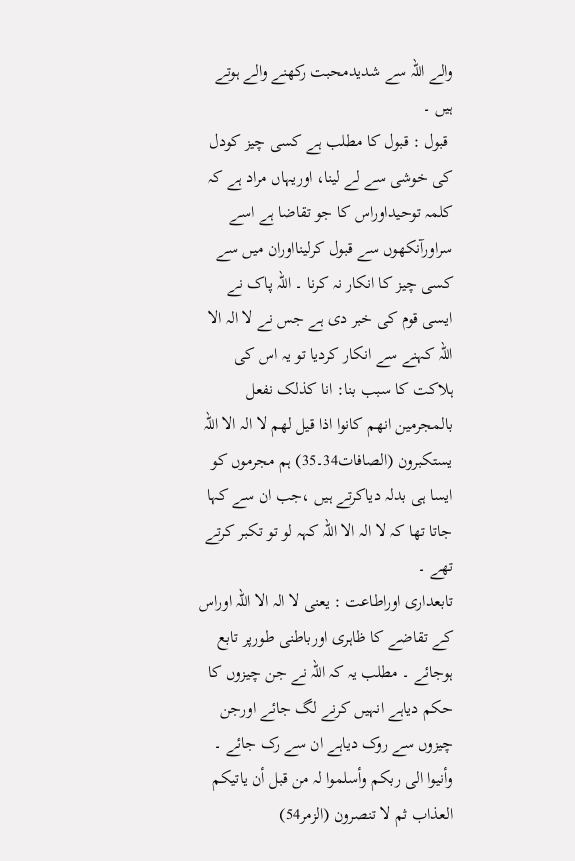والے اللہ سے شدیدمحبت رکھنے والے ہوتے ہیں ۔
 قبول : قبول کا مطلب ہے کسی چیز کودل کی خوشی سے لے لینا، اوریہاں مراد ہے کہ کلمہ توحیداوراس کا جو تقاضا ہے اسے سراورآنکھوں سے قبول کرلینااوران میں سے کسی چیز کا انکار نہ کرنا ۔ اللہ پاک نے ایسی قوم کی خبر دی ہے جس نے لا الہ الا اللہ کہنے سے انکار کردیا تو یہ اس کی ہلاکت کا سبب بنا: انا کذلک نفعل بالمجرمین انھم کانوا اذا قیل لھم لا الہ الا اللہ یستکبرون (الصافات34۔35) ہم مجرموں کو ایسا ہی بدلہ دیاکرتے ہیں ،جب ان سے کہا جاتا تھا کہ لا الہ الا اللہ کہہ لو تو تکبر کرتے تھے ۔
تابعداری اوراطاعت : یعنی لا الہ الا اللہ اوراس کے تقاضے کا ظاہری اورباطنی طورپر تابع ہوجائے ۔ مطلب یہ کہ اللہ نے جن چیزوں کا حکم دیاہے انہیں کرنے لگ جائے اورجن چیزوں سے روک دیاہے ان سے رک جائے ۔ وأنیوا الی ربکم وأسلموا لہ من قبل أن یاتیکم العذاب ثم لا تنصرون (الزمر54)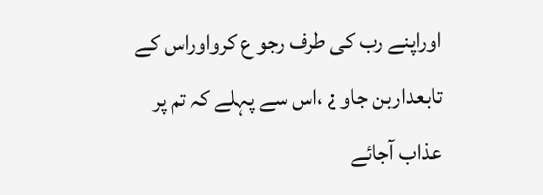اوراپنے رب کی طرف رجو ع کرواوراس کے تابعداربن جاو ¿ ،اس سے پہلے کہ تم پر عذاب آجائے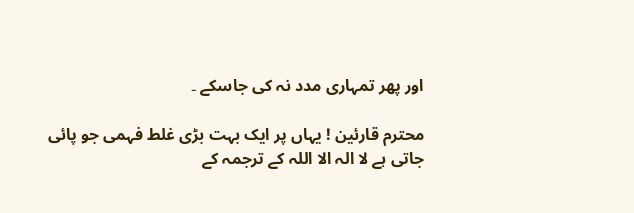اور پھر تمہاری مدد نہ کی جاسکے ۔

محترم قارئین ! یہاں پر ایک بہت بڑی غلط فہمی جو پائی جاتی ہے لا الہ الا اللہ کے ترجمہ کے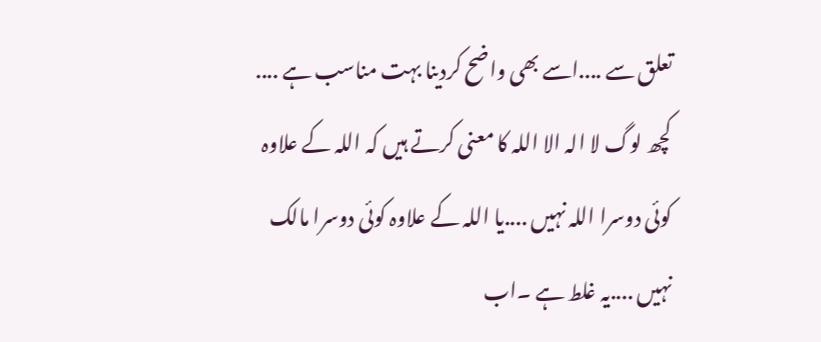تعلق سے ....اسے بھی واضح کردینا بہت مناسب ہے .... کچھ لوگ لا الہ الا اللہ کا معنی کرتے ہیں کہ اللہ کے علاوہ کوئی دوسرا اللہ نہیں ....یا اللہ کے علاوہ کوئی دوسرا مالک نہیں ....یہ غلط ہے ۔اب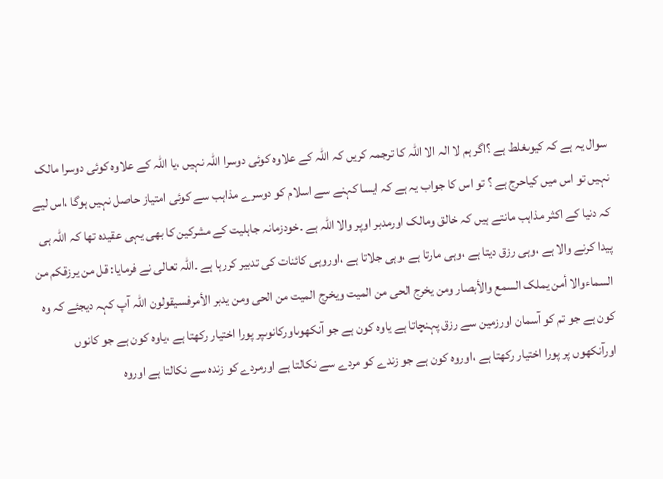سوال یہ ہے کہ کیوںغلط ہے ؟اگر ہم لا الہ الا اللہ کا ترجمہ کریں کہ اللہ کے علاوہ کوئی دوسرا اللہ نہیں ،یا اللہ کے علاوہ کوئی دوسرا مالک نہیں تو اس میں کیاحرج ہے ؟ تو اس کا جواب یہ ہے کہ ایسا کہنے سے اسلام کو دوسرے مذاہب سے کوئی امتیاز حاصل نہیں ہوگا ،اس لیے کہ دنیا کے اکثر مذاہب مانتے ہیں کہ خالق ومالک اورمدبر اوپر والا اللہ ہے ۔خودزمانہ جاہلیت کے مشرکین کا بھی یہی عقیدہ تھا کہ اللہ ہی پیدا کرنے والا ہے ،وہی رزق دیتا ہے ،وہی مارتا ہے ،وہی جلاتا ہے ،اوروہی کائنات کی تدبیر کررہا ہے ۔اللہ تعالی نے فرمایا: قل من یرزقکم من السماءوالا أمن یملک السمع والأبصار ومن يخرج الحی من المیت ویخرج المیت من الحی ومن یدبر الأمرفسیقولون اللہ آپ کہہ دیجئے کہ وہ کون ہے جو تم کو آسمان اورزمین سے رزق پہنچاتا ہے یاوہ کون ہے جو آنکھوںاورکانوںپر پورا اختیار رکھتا ہے ،یاوہ کون ہے جو کانوں اورآنکھوں پر پورا اختیار رکھتا ہے ،اوروہ کون ہے جو زندے کو مردے سے نکالتا ہے اورمردے کو زندہ سے نکالتا ہے اوروہ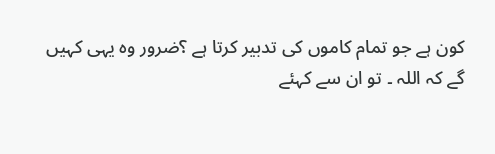کون ہے جو تمام کاموں کی تدبیر کرتا ہے ؟ضرور وہ یہی کہیں گے کہ اللہ ۔ تو ان سے کہئے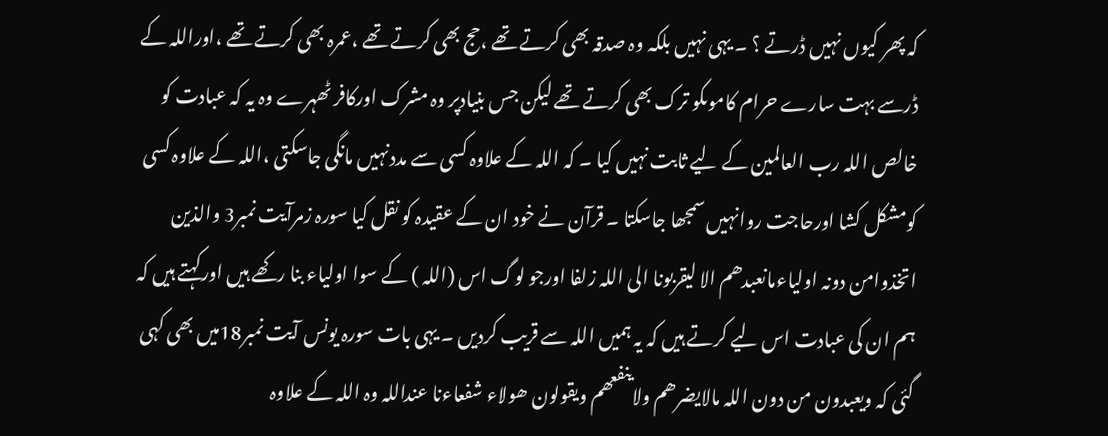کہ پھر کیوں نہیں ڈرتے ؟ ۔ یہی نہیں بلکہ وہ صدقہ بھی کرتے تھے ،حج بھی کرتے تھے ،عمرہ بھی کرتے تھے ،اوراللہ کے ڈرسے بہت سارے حرام کاموںکو ترک بھی کرتے تھے لیکن جس بنیادپر وہ مشرک اورکافر ٹھہرے وہ یہ کہ عبادت کو خالص اللہ رب العالمین کے لیے ثابت نہیں کیا ۔ کہ اللہ کے علاوہ کسی سے مددنہیں مانگی جاسکتی ،اللہ کے علاوہ کسی کومشکل کشا اورحاجت روانہیں سمجھا جاسکتا ۔ قرآن نے خود ان کے عقیدہ کو نقل کیا سورہ زمرآیت نمبر3 والذین اتخذوامن دونہ اولیاءمانعبدھم الا لیقربونا الی اللہ زلفا اورجو لوگ اس (اللہ ) کے سوا اولیاء بنا رکھے ہیں اورکہتے ہیں کہ ہم ان کی عبادت اس لیے کرتے ہیں کہ یہ ہمیں اللہ سے قریب کردیں ۔ یہی بات سورہ یونس آیت نمبر18میں بھی کہی گئی کہ ویعبدون من دون اللہ مالایضرھم ولاینفعھم ویقولون ھولاء شفعاءنا عنداللہ وہ اللہ کے علاوہ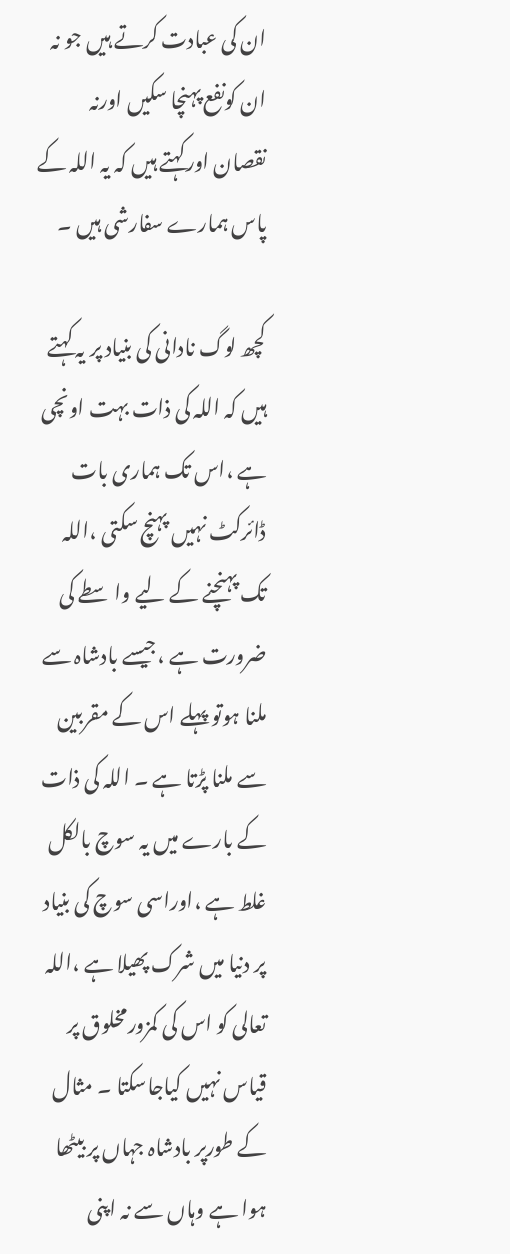ان کی عبادت کرتے ہیں جو نہ ان کونفع پہنچا سکیں اورنہ نقصان اورکہتے ہیں کہ یہ اللہ کے پاس ہمارے سفارشی ہیں ۔

کچھ لوگ نادانی کی بنیاد پر یہ کہتے ہیں کہ اللہ کی ذات بہت اونچی ہے ،اس تک ہماری بات ڈائرکٹ نہیں پہنچ سکتی ،اللہ تک پہنچنے کے لیے واسطے کی ضرورت ہے ،جیسے بادشاہ سے ملنا ہوتو پہلے اس کے مقربین سے ملنا پڑتا ہے ۔ اللہ کی ذات کے بارے میں یہ سوچ بالکل غلط ہے ،اوراسی سوچ کی بنیاد پر دنیا میں شرک پھیلا ہے ،اللہ تعالی کو اس کی کمزورمخلوق پر قیاس نہیں کیاجاسکتا ۔ مثال کے طورپر بادشاہ جہاں پر بیٹھا ہوا ہے وہاں سے نہ اپنی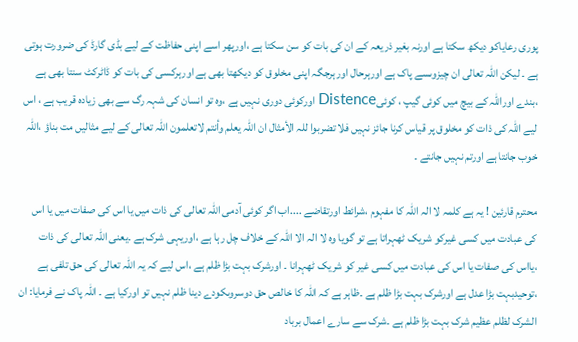پوری رعایاکو دیکھ سکتا ہے اورنہ بغیر ذریعہ کے ان کی بات کو سن سکتا ہے ،اورپھر اسے اپنی حفاظت کے لیے بڈی گارڈ کی ضرورت ہوتی ہے ۔ لیکن اللہ تعالی ان چیزوںسے پاک ہے اورہرحال اورہرجگہ اپنی مخلوق کو دیکھتا بھی ہے اورہرکسی کی بات کو ڈاٹرکٹ سنتا بھی ہے ،بندے اوراللہ کے بیچ میں کوئی گیپ ، کوئیDistence اورکوئی دوری نہیں ہے ،وہ تو انسان کی شہہ رگ سے بھی زیادہ قریب ہے ، اس لیے اللہ کی ذات کو مخلوق پر قیاس کرنا جائز نہیں فلا تضربوا للہ الأمثال ان اللہ یعلم وأنتم لاتعلمون اللہ تعالی کے لیے مثالیں مت بناؤ ،اللہ خوب جانتا ہے اورتم نہیں جانتے ۔

محترم قارئین ! یہ ہے کلمہ لا الہ اللہ کا مفہوم ،شرائط اورتقاضے ....اب اگر کوئی آدمی اللہ تعالی کی ذات میں یا اس کی صفات میں یا اس کی عبادت میں کسی غیرکو شریک ٹھہراتا ہے تو گویا وہ لا الہ الا اللہ کے خلاف چل رہا ہے ،اوریہی شرک ہے ۔یعنی اللہ تعالی کی ذات ،یااس کی صفات یا اس کی عبادت میں کسی غیر کو شریک ٹھہرانا ۔ اورشرک بہت بڑا ظلم ہے ،اس لیے کہ یہ اللہ تعالی کی حق تلفی ہے ،توحیدبہت بڑا عدل ہے اورشرک بہت بڑا ظلم ہے ۔ظاہر ہے کہ اللہ کا خالص حق دوسروںکودے دینا ظلم نہیں تو اورکیا ہے ۔ اللہ پاک نے فرمایا: ان الشرک لظلم عظیم شرک بہت بڑا ظلم ہے ۔شرک سے سارے اعمال برباد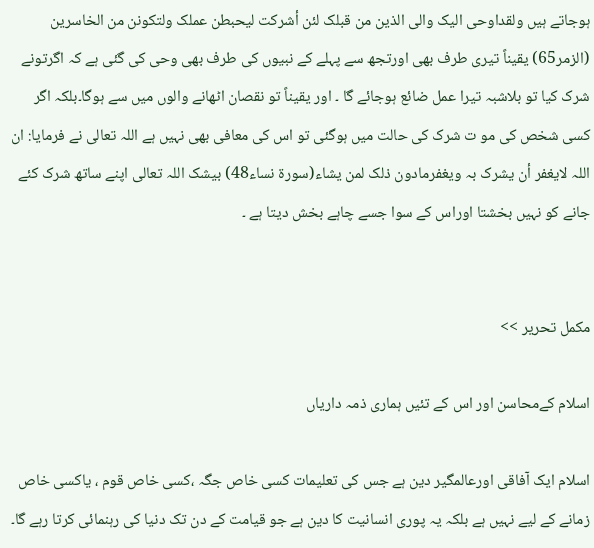ہوجاتے ہیں ولقداوحی الیک والی الذین من قبلک لئن أشرکت لیحبطن عملک ولتکونن من الخاسرین (الزمر65) یقیناً تیری طرف بھی اورتجھ سے پہلے کے نبیوں کی طرف بھی وحی کی گئی ہے کہ اگرتونے شرک کیا تو بلاشبہ تیرا عمل ضائع ہوجائے گا ۔ اور یقیناً تو نقصان اٹھانے والوں میں سے ہوگا۔بلکہ اگر کسی شخص کی مو ت شرک کی حالت میں ہوگئی تو اس کی معافی بھی نہیں ہے اللہ تعالی نے فرمایا: ان اللہ لایغفر أن یشرک بہ ویغفرمادون ذلک لمن یشاء(سورة نساء48) بیشک اللہ تعالی اپنے ساتھ شرک کئے جانے کو نہیں بخشتا اوراس کے سوا جسے چاہے بخش دیتا ہے ۔


مکمل تحریر >>

اسلام كےمحاسن اور اس کے تئیں ہماری ذمہ داریاں

اسلام ایک آفاقی اورعالمگیر دین ہے جس کی تعلیمات کسی خاص جگہ ،کسی خاص قوم ، یاکسی خاص زمانے کے لیے نہیں ہے بلکہ یہ پوری انسانیت کا دین ہے جو قیامت کے دن تک دنیا کی رہنمائی کرتا رہے گا۔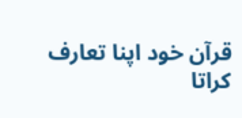قرآن خود اپنا تعارف کراتا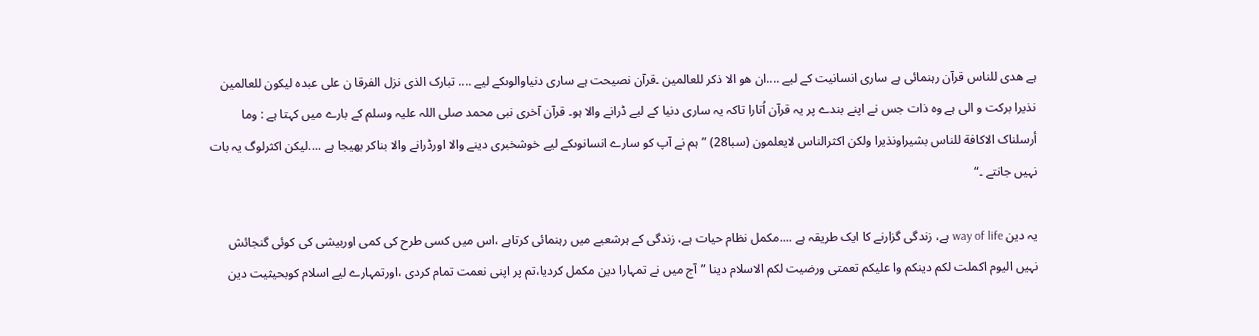ہے ھدی للناس قرآن رہنمائی ہے ساری انسانیت کے لیے ....ان ھو الا ذکر للعالمین ۔قرآن نصیحت ہے ساری دنیاوالوںکے لیے .... تبارک الذی نزل الفرقا ن علی عبدہ لیکون للعالمین نذیرا برکت و الی ہے وہ ذات جس نے اپنے بندے پر یہ قرآن اُتارا تاکہ یہ ساری دنیا کے لیے ڈرانے والا ہو۔ قرآن آخری نبی محمد صلی اللہ علیہ وسلم کے بارے میں کہتا ہے : وما أرسلناک الاکافة للناس بشیراونذیرا ولکن اکثرالناس لایعلمون (سبا28) ”ہم نے آپ کو سارے انسانوںکے لیے خوشخبری دینے والا اورڈرانے والا بناکر بھیجا ہے ....لیکن اکثرلوگ یہ بات نہیں جانتے ۔“

يہ دین way of life ہے، زندگی گزارنے کا ایک طریقہ ہے ....مکمل نظام حیات ہے، زندگی کے ہرشعبے میں رہنمائی کرتاہے ،اس میں کسی طرح کی کمی اوربیشی کی کوئی گنجائش نہیں الیوم اکملت لکم دینکم وا علیکم تعمتی ورضیت لکم الاسلام دینا ”آج میں نے تمہارا دین مکمل کردیا،تم پر اپنی نعمت تمام کردی ،اورتمہارے لیے اسلام کوبحیثیت دین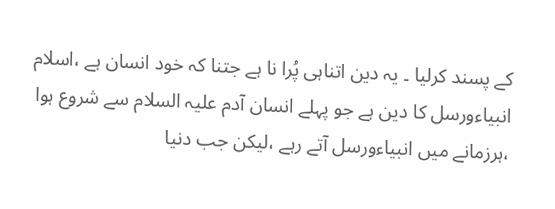کے پسند کرلیا ۔ یہ دین اتناہی پُرا نا ہے جتنا کہ خود انسان ہے ،اسلام انبیاءورسل کا دین ہے جو پہلے انسان آدم علیہ السلام سے شروع ہوا ،ہرزمانے میں انبیاءورسل آتے رہے ،لیکن جب دنیا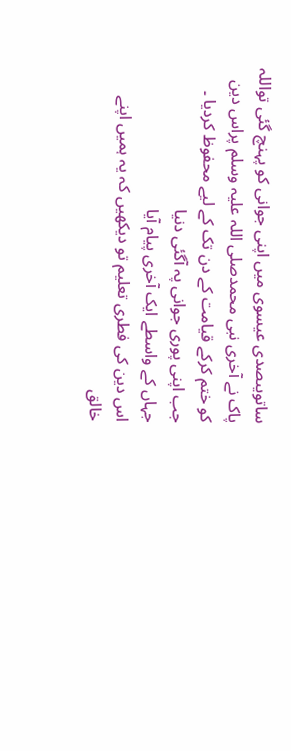ساتویںصدی عیسوی میں اپنی جوانی کو پہنچ گئی تواللہ پاک نے آخری نبی محمدصلی اللہ علیہ وسلم پراس دین کو ختم کرکے قیامت کے دن تک کے لیے محفوظ کردیا ۔
جب اپنی پوری جوانی پہ آگئی دنیا
جہاں کے واسطے ایک آخری پیام آیا
اس دین کی فطری تعلیم تو دیکھیں کہ یہ ہمیں اپنے خالق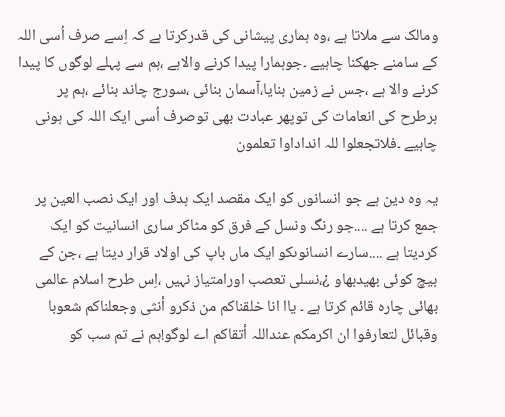ومالک سے ملاتا ہے ،وہ ہماری پیشانی کی قدرکرتا ہے کہ اِسے صرف اُسی اللہ کے سامنے جھکنا چاہیے ۔جوہمارا پیدا کرنے والاہے ،ہم سے پہلے لوگوں کا پیدا کرنے والا ہے ،جس نے زمین بنایا،آسمان بنائی ،سورج چاند بنائے ،ہم پر ہرطرح کی انعامات کی توپھر عبادت بھی توصرف اُسی ایک اللہ کی ہونی چاہیے ۔فلاتجعلوا للہ انداداوا تعلمون

یہ وہ دین ہے جو انسانوں کو ایک مقصد ایک ہدف اور ایک نصب العین پر جمع کرتا ہے ....جو رنگ ونسل کے فرق کو مٹاکر ساری انسانیت کو ایک کردیتا ہے ....سارے انسانوںکو ایک ماں باپ کی اولاد قرار دیتا ہے ،جن کے بیچ کوئی بھیدبھاو ¿،نسلی تعصب اورامتیاز نہیں ،اِس طرح اسلام عالمی بھائی چارہ قائم کرتا ہے ۔ یاا انا خلقناکم من ذکرو أنثی وجعلناکم شعوبا وقبائل لتعارفوا ان اکرمکم عنداللہ أتقاکم اے لوگو!ہم نے تم سب کو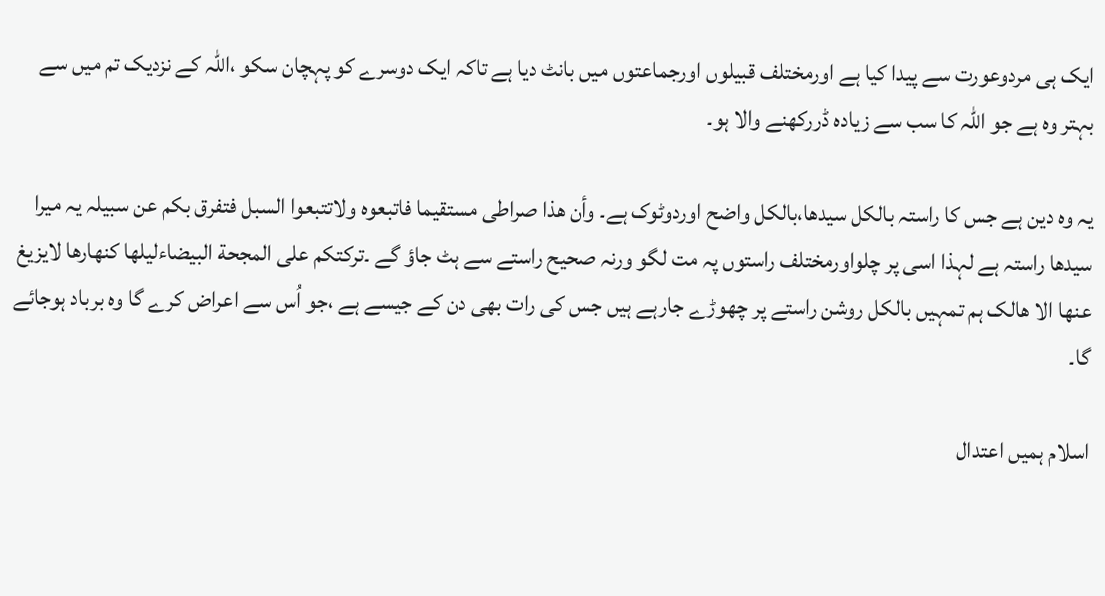ایک ہی مردوعورت سے پیدا کیا ہے اورمختلف قبیلوں اورجماعتوں میں بانٹ دیا ہے تاکہ ایک دوسرے کو پہچان سکو ،اللہ کے نزدیک تم میں سے بہتر وہ ہے جو اللہ کا سب سے زیادہ ڈررکھنے والا ہو۔

یہ وہ دین ہے جس کا راستہ بالکل سیدھا،بالکل واضح اوردوٹوک ہے۔ وأن ھذا صراطی مستقیما فاتبعوہ ولاتتبعوا السبل فتفرق بکم عن سبیلہ یہ میرا سیدھا راستہ ہے لہذا اسی پر چلواورمختلف راستوں پہ مت لگو ورنہ صحیح راستے سے ہٹ جاؤ گے ۔ترکتکم علی المجحة البیضاءلیلھا کنھارھا لایزیغ عنھا الا ھالک ہم تمہیں بالکل روشن راستے پر چھوڑے جارہے ہیں جس کی رات بھی دن کے جیسے ہے ،جو اُس سے اعراض کرے گا وہ برباد ہوجائے گا۔

اسلام ہمیں اعتدال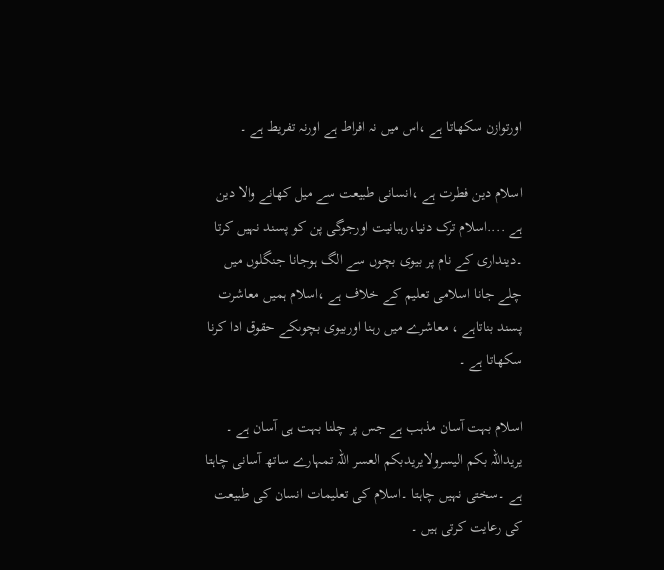اورتوازن سکھاتا ہے ،اس میں نہ افراط ہے اورنہ تفریط ہے ۔

اسلام دین فطرت ہے ،انسانی طبیعت سے میل کھانے والا دین ہے ....اسلام ترک دنیا،رہبانیت اورجوگی پن کو پسند نہیں کرتا ۔دینداری کے نام پر بیوی بچوں سے الگ ہوجانا جنگلوں میں چلے جانا اسلامی تعلیم کے خلاف ہے ،اسلام ہمیں معاشرت پسند بناتاہے ، معاشرے میں رہنا اوربیوی بچوںکے حقوق ادا کرنا سکھاتا ہے ۔

اسلام بہت آسان مذہب ہے جس پر چلنا بہت ہی آسان ہے ۔ یریداللہ بکم الیسرولایریدبکم العسر اللہ تمہارے ساتھ آسانی چاہتا ہے ۔سختی نہیں چاہتا ۔اسلام کی تعلیمات انسان کی طبیعت کی رعایت کرتی ہیں ۔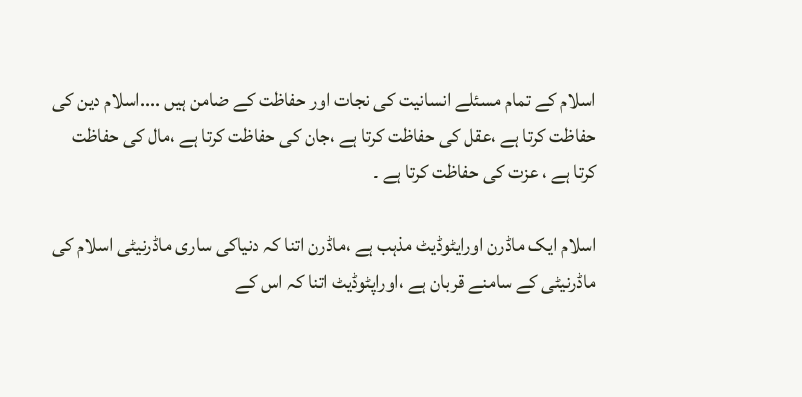اسلام کے تمام مسئلے انسانیت کی نجات اور حفاظت کے ضامن ہیں ....اسلام دین کی حفاظت کرتا ہے ،عقل کی حفاظت کرتا ہے ،جان کی حفاظت کرتا ہے ،مال کی حفاظت کرتا ہے ، عزت کی حفاظت کرتا ہے ۔

اسلام ایک ماڈرن اورایٹوڈیٹ مذہب ہے ،ماڈرن اتنا کہ دنیاکی ساری ماڈرنیٹی اسلام کی ماڈرنیٹی کے سامنے قربان ہے ،اوراپٹوڈیٹ اتنا کہ اس کے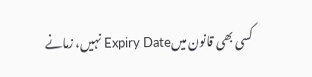کسی بھی قانون میںExpiry Date نہیں، زمانے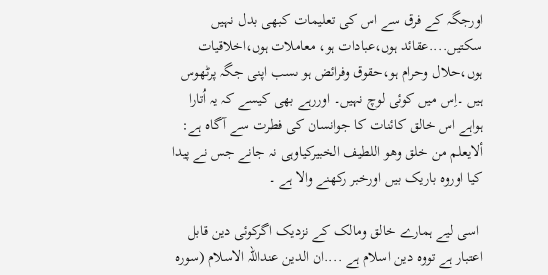اورجگہ کے فرق سے اس کی تعلیمات کبھی بدل نہیں سکتیں....عقائد ہوں،عبادات ہو، معاملات ہوں،اخلاقیات ہوں،حلال وحرام ہو،حقوق وفرائض ہو ںسب اپنی جگہ پرٹھوس ہیں ۔اِس میں کوئی لوچ نہیں۔ اوررہے بھی کیسے کہ یہ اُتارا ہواہے اس خالق کائنات کا جوانسان کی فطرت سے آگاہ ہے: ألایعلم من خلق وھو اللطیف الخبیرکیاوہی نہ جانے جس نے پیدا کیا اوروہ باریک بیں اورخبر رکھنے والا ہے ۔

 اسی لیے ہمارے خالق ومالک کے نزدیک اگرکوئی دین قابل اعتبار ہے تووہ دین اسلام ہے ....ان الدین عنداللہ الاسلام (سورہ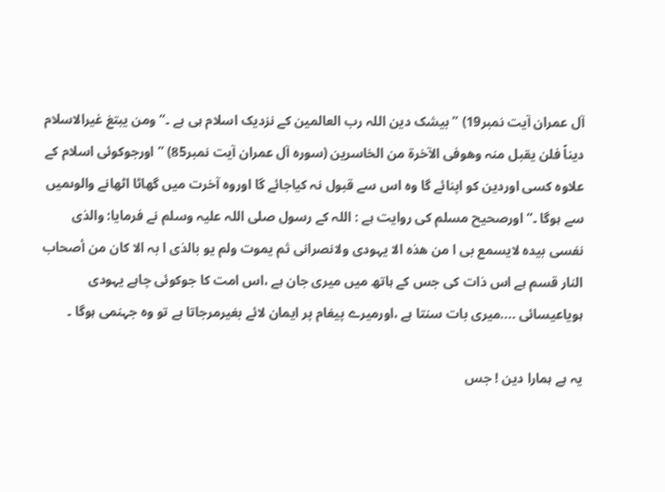آل عمران آیت نمبر19) ” بیشک دین اللہ رب العالمین کے نزدیک اسلام ہی ہے ۔“ ومن یبتغ غیرالاسلام دیناً فلن یقبل منہ وھوفی الآخرة من الخاسرین (سورہ آل عمران آیت نمبر85) ”اورجوکوئی اسلام کے علاوہ کسی اوردین کو اپنائے گا وہ اس سے قبول نہ کیاجائے گا اوروہ آخرت میں گھاٹا اٹھانے والوںمیں سے ہوگا ۔“ اورصحیح مسلم کی روایت ہے : اللہ کے رسول صلی اللہ علیہ وسلم نے فرمایا: والذی نفسی بیدہ لایسمع بی ا من ھذہ الا یہودی ولانصرانی ثم یموت ولم یو بالذی ا بہ الا کان من أصحاب النار قسم ہے اس ذات کی جس کے ہاتھ میں میری جان ہے ،اس امت کا جوکوئی چاہے یہودی ہویاعیسائی ....میری بات سنتا ہے ،اورمیرے پیغام پر ایمان لائے بغیرمرجاتا ہے تو وہ جہنمی ہوگا ۔

یہ ہے ہمارا دین ! جس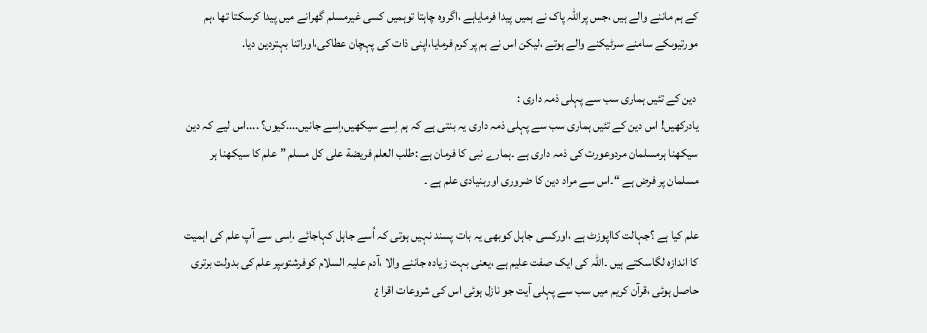کے ہم ماننے والے ہیں ،جس پراللہ پاک نے ہمیں پیدا فرمایاہے ،اگروہ چاہتا توہمیں کسی غیرمسلم گھرانے میں پیدا کرسکتا تھا ،ہم مورتیوںکے سامنے سرٹیکنے والے ہوتے ،لیکن اس نے ہم پر کرم فرمایا،اپنی ذات کی پہچان عطاکی،اوراتنا بہتردین دیا.

 دین کے تئیں ہماری سب سے پہلی ذمہ داری :
یادرکھیں! اس دین کے تئیں ہماری سب سے پہلی ذمہ داری یہ بنتی ہے کہ ہم اِسے سیکھیں،اِسے جانیں....کیوں؟ ....اس لیے کہ دین سیکھنا ہرمسلمان مردوعورت کی ذمہ داری ہے ۔ہمارے نبی کا فرمان ہے :طلب العلم فریضة علی کل مسلم ”علم کا سیکھنا ہر مسلمان پر فرض ہے “۔اس سے مراد دین کا ضروری اوربنیادی علم ہے ۔

علم کیا ہے ؟جہالت کااپوزٹ ہے ،اورکسی جاہل کوبھی یہ بات پسند نہیں ہوتی کہ اُسے جاہل کہاجائے ،اِسی سے آپ علم کی اہمیت کا اندازہ لگاسکتے ہیں ۔اللہ کی ایک صفت علیم ہے ،یعنی بہت زیادہ جاننے والا ،آدم علیہ السلام کوفرشتوںپر علم کی بدولت برتری حاصل ہوئی ،قرآن کریم میں سب سے پہلی آیت جو نازل ہوئی اس کی شروعات اقرا ¿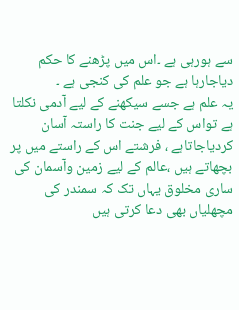سے ہورہی ہے ۔اس میں پڑھنے کا حکم دیاجارہا ہے جو علم کی کنجی ہے ۔
یہ علم ہے جسے سیکھنے کے لیے آدمی نکلتا ہے تواس کے لیے جنت کا راستہ آسان کردیاجاتاہے ، فرشتے اس کے راستے میں پر بچھاتے ہیں ،عالم کے لیے زمین وآسمان کی ساری مخلوق یہاں تک کہ سمندر کی مچھلیاں بھی دعا کرتی ہیں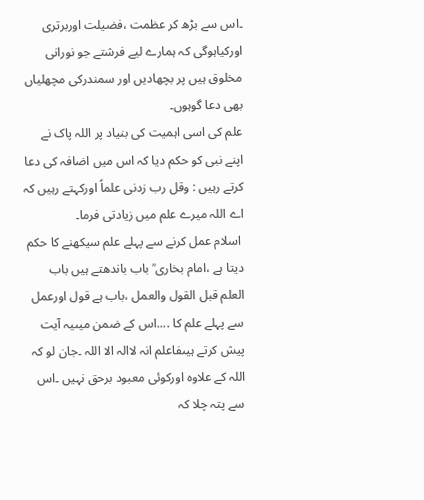۔اس سے بڑھ کر عظمت ،فضیلت اوربرتری اورکیاہوگی کہ ہمارے لیے فرشتے جو نورانی مخلوق ہیں پر بچھادیں اور سمندرکی مچھلیاں بھی دعا گوہوں۔
علم کی اسی اہمیت کی بنیاد پر اللہ پاک نے اپنے نبی کو حکم دیا کہ اس میں اضافہ کی دعا کرتے رہیں : وقل رب زدنی علماً اورکہتے رہیں کہ اے اللہ میرے علم میں زیادتی فرما۔
 اسلام عمل کرنے سے پہلے علم سیکھنے کا حکم دیتا ہے ،امام بخاری ؒ باب باندھتے ہیں باب العلم قبل القول والعمل ،باب ہے قول اورعمل سے پہلے علم کا ....اس کے ضمن میںیہ آیت پیش کرتے ہیںفاعلم انہ لاالہ الا اللہ ۔جان لو کہ اللہ کے علاوہ اورکوئی معبود برحق نہیں ۔اس سے پتہ چلا کہ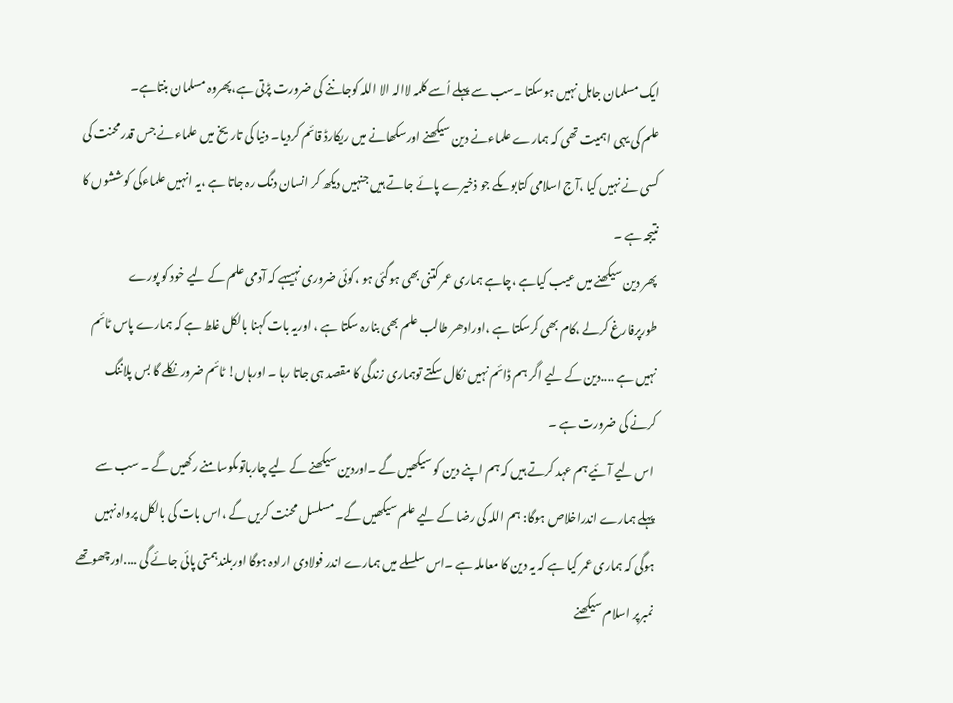ایک مسلمان جاہل نہیں ہوسکتا ۔سب سے پہلے اُسے کلمہ لاالہ الا اللہ کوجاننے کی ضرورت پڑتی ہے،پھروہ مسلمان بنتاہے۔
علم کی یہی اہمیت تھی کہ ہمارے علماءنے دین سیکھنے اورسکھانے میں ریکارڈ قائم کردیا۔ دنیا کی تاریخ میں علماءنے جس قدرمحنت کی کسی نے نہیں کیا ،آج اسلامی کتابوںکے جو ذخیرے پائے جاتے ہیں جنہیں دیکھ کر انسان دنگ رہ جاتا ہے ،یہ انہیں علماءکی کوششوں کا نتیجہ ہے ۔
پھر دین سیکھنے میں عیب کیاہے ،چاہے ہماری عمر کتنی بھی ہوگئی ہو ،کوئی ضروری نہیںہے کہ آدمی علم کے لیے خود کو پورے طورپرفارغ کرلے ،کام بھی کرسکتا ہے ،اورادھر طالب علم بھی بنارہ سکتا ہے ، اوریہ بات کہنا بالکل غلط ہے کہ ہمارے پاس ٹائم نہیں ہے ....دین کے لیے اگر ہم ڈائم نہیں نکال سکتے توہماری زندگی کا مقصد ہی جاتا رہا ۔ اورہاں! ٹائم ضرور نکلے گا بس پلاننگ کرنے کی ضرورت ہے ۔
 اس لیے آئیے ہم عہد کرتے ہیں کہ ہم اپنے دین کو سیکھیں گے ۔اوردین سیکھنے کے لیے چارباتوںکوسامنے رکھیں گے ۔ سب سے پہلے ہمارے اندراخلاص ہوگا: ہم اللہ کی رضا کے لیے علم سیکھیں گے۔ مسلسل محنت کریں گے ،اس بات کی بالکل پرواہ نہیں ہوگی کہ ہماری عمر کیا ہے کہ یہ دین کا معاملہ ہے ۔اس سلسلے میں ہمارے اندر فولادی ارادہ ہوگا اوربلندہمتی پائی جائے گی ....اورچھوتھے نمبرپر اسلام سیکھنے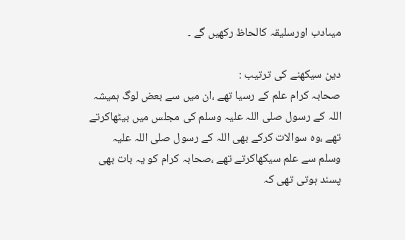میںادب اورسلیقہ کالحاظ رکھیں گے ۔

دین سیکھنے کی ترتیب :
صحابہ کرام علم کے رسیا تھے ،ان میں سے بعض لوگ ہمیشہ اللہ کے رسول صلی اللہ علیہ وسلم کی مجلس میں بیٹھاکرتے تھے ،وہ سوالات کرکے بھی اللہ کے رسول صلی اللہ علیہ وسلم سے علم سیکھاکرتے تھے ،صحابہ کرام کو یہ بات بھی پسند ہوتی تھی کہ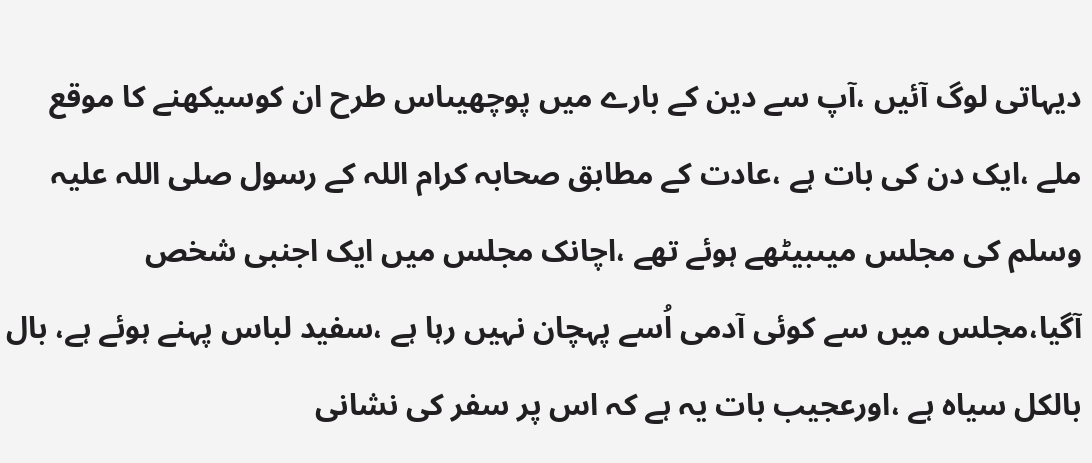دیہاتی لوگ آئیں ،آپ سے دین کے بارے میں پوچھیںاس طرح ان کوسیکھنے کا موقع ملے ،ایک دن کی بات ہے ،عادت کے مطابق صحابہ کرام اللہ کے رسول صلی اللہ علیہ وسلم کی مجلس میںبیٹھے ہوئے تھے ،اچانک مجلس میں ایک اجنبی شخص آگیا،مجلس میں سے کوئی آدمی اُسے پہچان نہیں رہا ہے ،سفید لباس پہنے ہوئے ہے، بال بالکل سیاہ ہے ،اورعجیب بات یہ ہے کہ اس پر سفر کی نشانی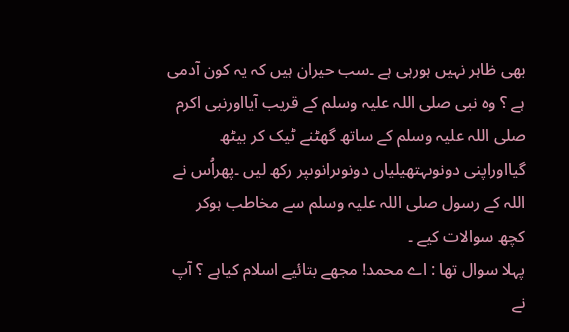بھی ظاہر نہیں ہورہی ہے ۔سب حیران ہیں کہ یہ کون آدمی ہے ؟ وہ نبی صلی اللہ علیہ وسلم کے قریب آیااورنبی اکرم صلی اللہ علیہ وسلم کے ساتھ گھٹنے ٹیک کر بیٹھ گیااوراپنی دونوںہتھیلیاں دونوںرانوںپر رکھ لیں ۔پھراُس نے اللہ کے رسول صلی اللہ علیہ وسلم سے مخاطب ہوکر کچھ سوالات کیے ۔
پہلا سوال تھا : اے محمد! مجھے بتائیے اسلام کیاہے ؟ آپ نے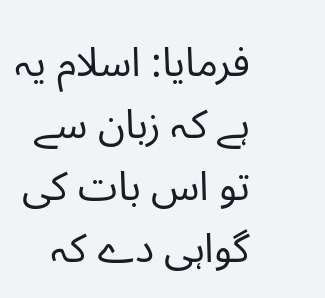فرمایا: اسلام یہ ہے کہ زبان سے تو اس بات کی گواہی دے کہ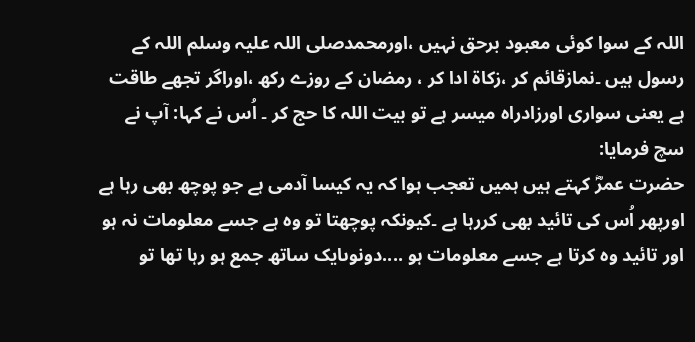اللہ کے سوا کوئی معبود برحق نہیں ،اورمحمدصلی اللہ علیہ وسلم اللہ کے رسول ہیں ۔نمازقائم کر ،زکاة ادا کر ، رمضان کے روزے رکھ ،اوراگر تجھے طاقت ہے یعنی سواری اورزادراہ میسر ہے تو بیت اللہ کا حج کر ۔ اُس نے کہا: آپ نے سچ فرمایا:
حضرت عمرؓ کہتے ہیں ہمیں تعجب ہوا کہ یہ کیسا آدمی ہے جو پوچھ بھی رہا ہے اورپھر اُس کی تائید بھی کررہا ہے ۔کیونکہ پوچھتا تو وہ ہے جسے معلومات نہ ہو اور تائید وہ کرتا ہے جسے معلومات ہو ....دونوںایک ساتھ جمع ہو رہا تھا تو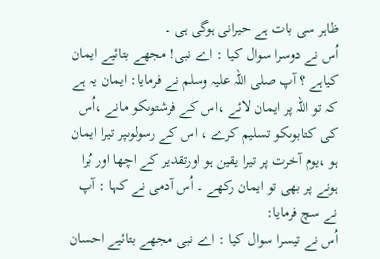ظاہر سی بات ہے حیرانی ہوگی ہی ۔
اُس نے دوسرا سوال کیا : اے نبی! مجھے بتائیے ایمان کیاہے ؟ آپ صلی اللہ علیہ وسلم نے فرمایا: ایمان یہ ہے کہ تو اللہ پر ایمان لائے ،اس کے فرشتوںکو مانے ،اُس کی کتابوںکو تسلیم کرے ، اس کے رسولوںپر تیرا ایمان ہو ،یوم آخرت پر تیرا یقین ہو اورتقدیر کے اچھا اور بُرا ہونے پر بھی تو ایمان رکھے ۔ اُس آدمی نے کہا : آپ نے سچ فرمایا:
اُس نے تیسرا سوال کیا : اے نبی مجھے بتائیے احسان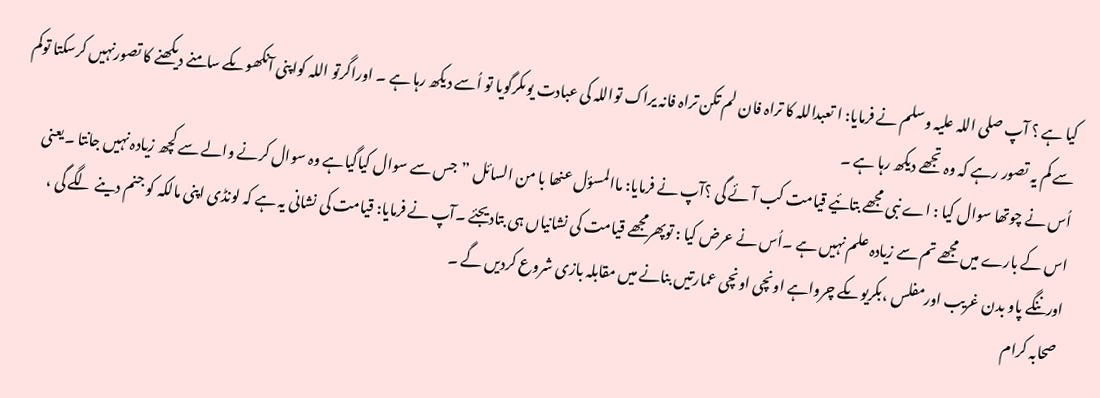کیا ہے ؟ آپ صلی اللہ علیہ وسلم نے فرمایا: ا تعبداللہ کا تراہ فان لم تکن تراہ فانہ یراک تواللہ کی عبادت یوںکرگویا تو اُسے دیکھ رہا ہے ۔ اوراگرتو اللہ کواپنی آنکھوںکے سامنے دیکھنے کا تصورنہیں کرسکتا توکم سے کم یہ تصور رہے کہ وہ تجھے دیکھ رہا ہے ۔
اُس نے چوتھا سوال کیا : اے نبی مجھے بتائیے قیامت کب آئے گی ؟آپ نے فرمایا: ماالمسؤل عنھا با من السائل ”جس سے سوال کیاگیاہے وہ سوال کرنے والے سے کچھ زیادہ نہیں جانتا ۔یعنی اس کے بارے میں مجھے تم سے زیادہ علم نہیں ہے ۔اُس نے عرض کیا : توپھرمجھے قیامت کی نشانیاں ہی بتادیجئے ۔آپ نے فرمایا: قیامت کی نشانی یہ ہے کہ لونڈی اپنی مالکہ کو جنم دینے لگے گی ، اورننگے پاو بدن غریب اورمفلس ،بکریوںکے چرواہے اونچی اونچی عمارتیں بنانے میں مقابلہ بازی شروع کردیں گے ۔
 صحابہ کرام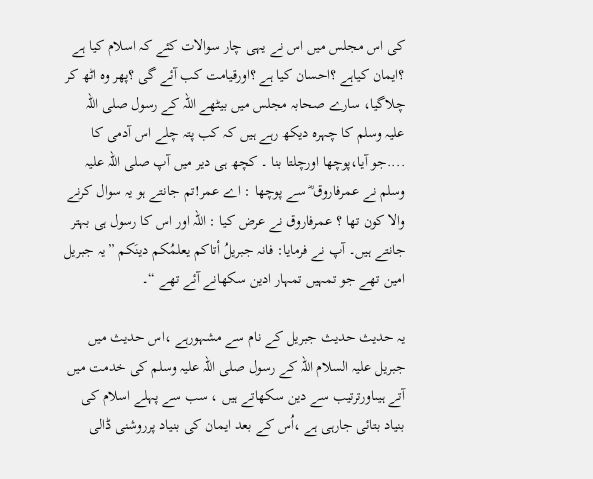کی اس مجلس میں اس نے یہی چار سوالات کئے کہ اسلام کیا ہے ؟ایمان کیاہے ؟احسان کیا ہے ؟اورقیامت کب آئے گی ؟پھر وہ اٹھ کر چلاگیا، سارے صحابہ مجلس میں بیٹھے اللہ کے رسول صلی اللہ علیہ وسلم کا چہرہ دیکھ رہے ہیں کہ کب پتہ چلے اس آدمی کا ....جو آیا،پوچھا اورچلتا بنا ۔ کچھ ہی دیر میں آپ صلی اللہ علیہ وسلم نے عمرفاروق ؓ سے پوچھا : اے عمر!تم جانتے ہو یہ سوال کرنے والا کون تھا ؟ عمرفاروق نے عرض کیا : اللہ اور اس کا رسول ہی بہتر جانتے ہیں۔ آپ نے فرمایا: فانہ جبریلُ أتاکم یعلمُکم دینَکم ”یہ جبریل امین تھے جو تمہیں تمہار ادین سکھانے آئے تھے “۔

یہ حدیث حدیث جبریل کے نام سے مشہورہے ،اس حدیث میں جبریل علیہ السلام اللہ کے رسول صلی اللہ علیہ وسلم کی خدمت میں آتے ہیںاورترتیب سے دین سکھاتے ہیں ، سب سے پہلے اسلام کی بنیاد بتائی جارہی ہے ،اُس کے بعد ایمان کی بنیاد پرروشنی ڈالی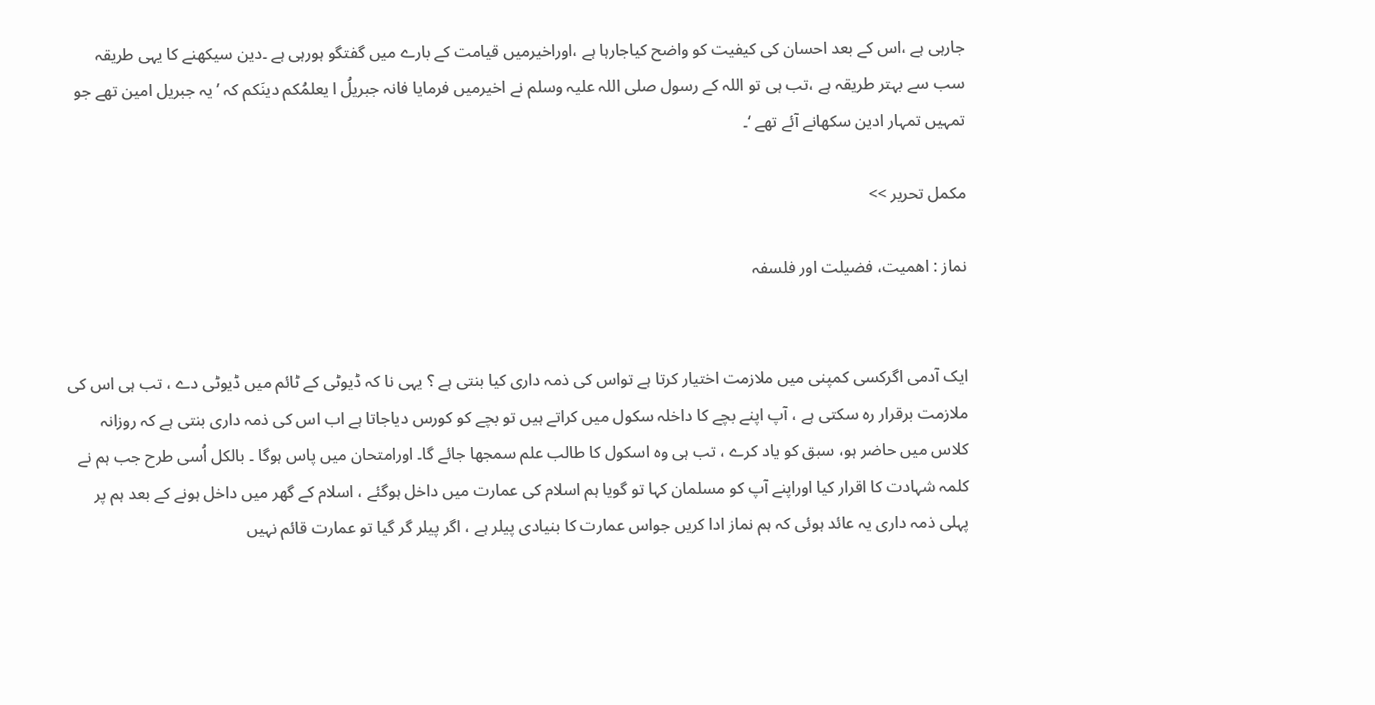جارہی ہے ،اس کے بعد احسان کی کیفیت کو واضح کیاجارہا ہے ،اوراخیرمیں قیامت کے بارے میں گفتگو ہورہی ہے ۔دین سیکھنے کا یہی طریقہ سب سے بہتر طریقہ ہے ،تب ہی تو اللہ کے رسول صلی اللہ علیہ وسلم نے اخیرمیں فرمایا فانہ جبریلُ ا یعلمُکم دینَکم کہ ’یہ جبریل امین تھے جو تمہیں تمہار ادین سکھانے آئے تھے ‘۔

مکمل تحریر >>

نماز : اهميت، فضيلت اور فلسفہ


ایک آدمی اگرکسی کمپنی میں ملازمت اختیار کرتا ہے تواس کی ذمہ داری کیا بنتی ہے ؟ یہی نا کہ ڈیوٹی کے ٹائم میں ڈیوٹی دے ، تب ہی اس کی ملازمت برقرار رہ سکتی ہے ، آپ اپنے بچے کا داخلہ سکول میں کراتے ہیں تو بچے کو کورس دیاجاتا ہے اب اس کی ذمہ داری بنتی ہے کہ روزانہ کلاس میں حاضر ہو، سبق کو یاد کرے ، تب ہی وہ اسکول کا طالب علم سمجھا جائے گا۔ اورامتحان میں پاس ہوگا ۔ بالکل اُسی طرح جب ہم نے کلمہ شہادت کا اقرار کیا اوراپنے آپ کو مسلمان کہا تو گویا ہم اسلام کی عمارت میں داخل ہوگئے ، اسلام کے گھر میں داخل ہونے کے بعد ہم پر پہلی ذمہ داری یہ عائد ہوئی کہ ہم نماز ادا کریں جواس عمارت کا بنیادی پیلر ہے ، اگر پیلر گر گیا تو عمارت قائم نہیں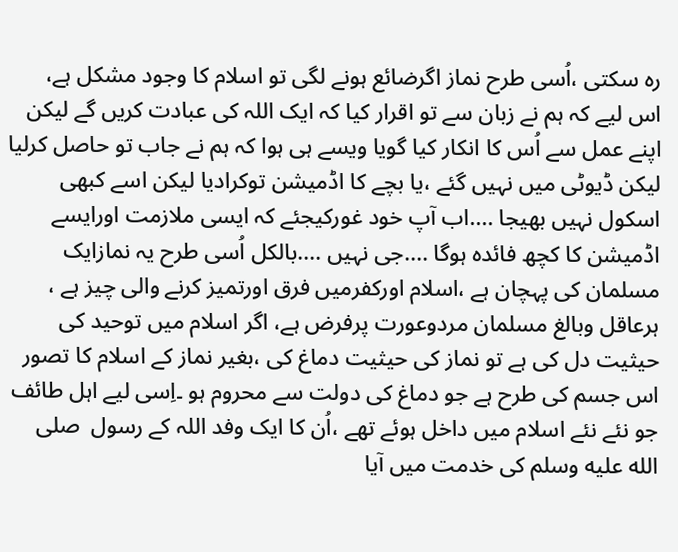رہ سکتی ،اُسی طرح نماز اگرضائع ہونے لگی تو اسلام کا وجود مشکل ہے، اس لیے کہ ہم نے زبان سے تو اقرار کیا کہ ایک اللہ کی عبادت کریں گے لیکن اپنے عمل سے اُس کا انکار کیا گویا ویسے ہی ہوا کہ ہم نے جاب تو حاصل کرلیا لیکن ڈیوٹی میں نہیں گئے ،یا بچے کا اڈمیشن توکرادیا لیکن اسے کبھی اسکول نہیں بھیجا ....اب آپ خود غورکیجئے کہ ایسی ملازمت اورایسے اڈمیشن کا کچھ فائدہ ہوگا ....جی نہیں ....بالکل اُسی طرح یہ نمازایک مسلمان کی پہچان ہے ،اسلام اورکفرمیں فرق اورتمیز کرنے والی چیز ہے ، ہرعاقل وبالغ مسلمان مردوعورت پرفرض ہے، اگر اسلام میں توحید کی حیثیت دل کی ہے تو نماز کی حیثیت دماغ کی ،بغیر نماز کے اسلام کا تصور اس جسم کی طرح ہے جو دماغ کی دولت سے محروم ہو ۔اِسی لیے اہل طائف جو نئے نئے اسلام میں داخل ہوئے تھے ،اُن کا ایک وفد اللہ کے رسول  صلى الله عليه وسلم کی خدمت میں آیا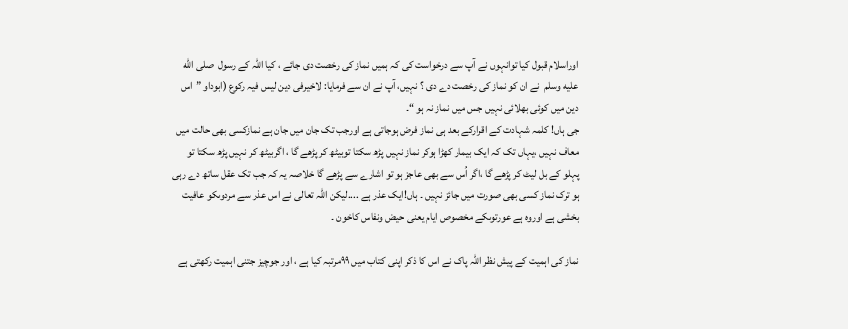اوراسلام قبول کیا توانہوں نے آپ سے درخواست کی کہ ہمیں نماز کی رخصت دی جائے ، کیا اللہ کے رسول  صلى الله عليه وسلم  نے ان کو نماز کی رخصت دے دی ؟ نہیں، آپ نے ان سے فرمایا: لاخیرفی دین لیس فیہ رکوع (ابوداو ”اس دین میں کوئی بھلائی نہیں جس میں نماز نہ ہو “۔
جی ہاں! کلمہ شہادت کے اقرارکے بعد ہی نماز فرض ہوجاتی ہے اورجب تک جان میں جان ہے نمازکسی بھی حالت میں معاف نہیں ،یہاں تک کہ ایک بیمار کھڑا ہوکر نماز نہیں پڑھ سکتا توبیٹھ کر پڑھے گا ، اگربیٹھ کر نہیں پڑھ سکتا تو پہلو کے بل لیٹ کر پڑھے گا ،اگر اُس سے بھی عاجز ہو تو اشارے سے پڑھے گا خلاصہ یہ کہ جب تک عقل ساتھ دے رہی ہو ترک نماز کسی بھی صورت میں جائز نہیں ۔ ہاں!ایک عذر ہے ....لیکن اللہ تعالی نے اس عذر سے مردوںکو عافیت بخشی ہے اوروہ ہے عورتوںکے مخصوص ایام یعنی حیض ونفاس کاخون ۔

نماز کی اہمیت کے پیش نظر اللہ پاک نے اس کا ذکر اپنی کتاب میں ۹۹مرتبہ کیا ہے ، اور جوچیز جتنی اہمیت رکھتی ہے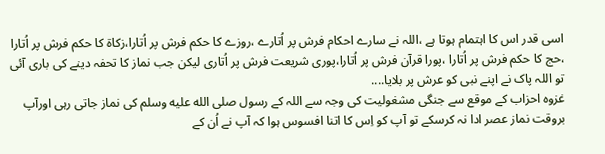اسی قدر اس کا اہتمام ہوتا ہے ،اللہ نے سارے احکام فرش پر اُتارے ،روزے کا حکم فرش پر اُتارا،زکاة کا حکم فرش پر اُتارا ،حج کا حکم فرش پر اُتارا ،پورا قرآن فرش پر اُتارا،پوری شریعت فرش پر اُتاری لیکن جب نماز کا تحفہ دینے کی باری آئی تو اللہ پاک نے اپنے نبی کو عرش پر بلایا....
غزوہ احزاب کے موقع سے جنگی مشغولیت کی وجہ سے اللہ کے رسول صلى الله عليه وسلم کی نماز جاتی رہی اورآپ بروقت نماز عصر ادا نہ کرسکے تو آپ کو اِس کا اتنا افسوس ہوا کہ آپ نے اُن کے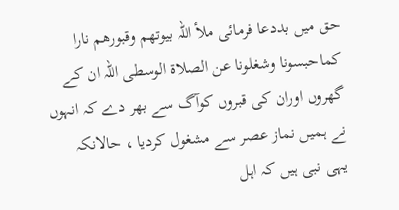حق میں بددعا فرمائی ملأ اللہ بیوتھم وقبورھم نارا کماحبسونا وشغلونا عن الصلاة الوسطی اللہ ان کے گھروں اوران کی قبروں کوآگ سے بھر دے کہ انہوں نے ہمیں نماز عصر سے مشغول کردیا ، حالانکہ یہی نبی ہیں کہ اہل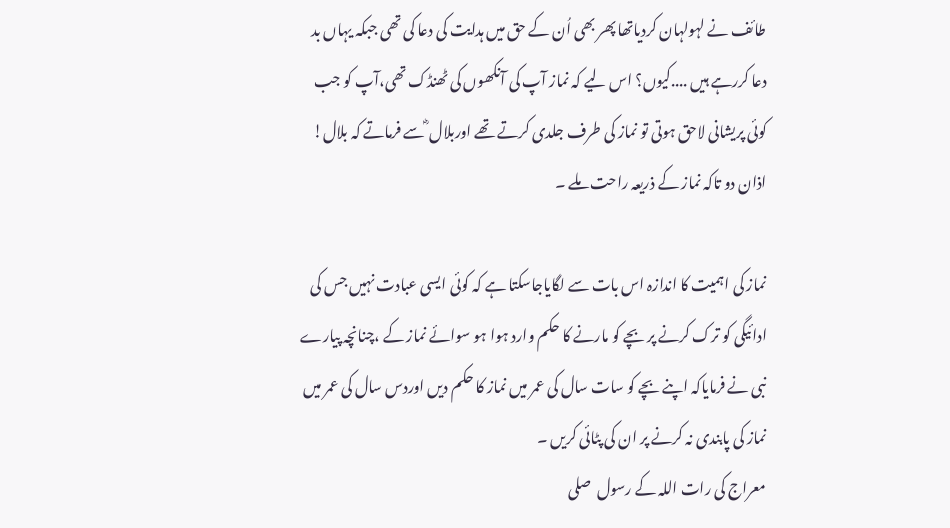طائف نے لہولہان کردیاتھا پھر بھی اُن کے حق میں ہدایت کی دعا کی تھی جبکہ یہاں بد دعا کررہے ہیں ....کیوں؟ اس لیے کہ نماز آپ کی آنکھوں کی ٹھنڈک تھی،آپ کو جب کوئی پریشانی لاحق ہوتی تو نماز کی طرف جلدی کرتے تھے اوربلال ؓ سے فرماتے کہ بلال! اذان دو تاکہ نماز کے ذریعہ راحت ملے ۔

نماز کی اہمیت کا اندازہ اس بات سے لگایاجاسکتا ہے کہ کوئی ایسی عبادت نہیں جس کی ادائیگی کو ترک کرنے پر بچے کو مارنے کا حکم وارد ہوا ہو سوائے نماز کے ،چنانچہ پیارے نبی نے فرمایاکہ اپنے بچے کو سات سال کی عمر میں نماز کا حکم دیں اوردس سال کی عمر میں نماز کی پابندی نہ کرنے پر ان کی پٹائی کریں ۔
معراج کی رات اللہ کے رسول  صلى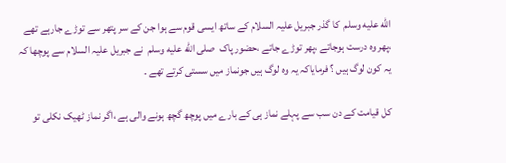الله عليه وسلم  کا گذر جبریل علیہ السلام کے ساتھ ایسی قوم سے ہوا جن کے سر پتھر سے توڑے جارہے تھے ،پھر وہ درست ہوجاتے ،پھر توڑے جاتے ،حضور پاک  صلى الله عليه وسلم  نے جبریل علیہ السلام سے پوچھا کہ یہ کون لوگ ہیں ؟ فرمایاکہ یہ وہ لوگ ہیں جونماز میں سستی کرتے تھے ۔

کل قیامت کے دن سب سے پہلے نماز ہی کے بارے میں پوچھ گچھ ہونے والی ہے ،اگر نماز ٹھیک نکلی تو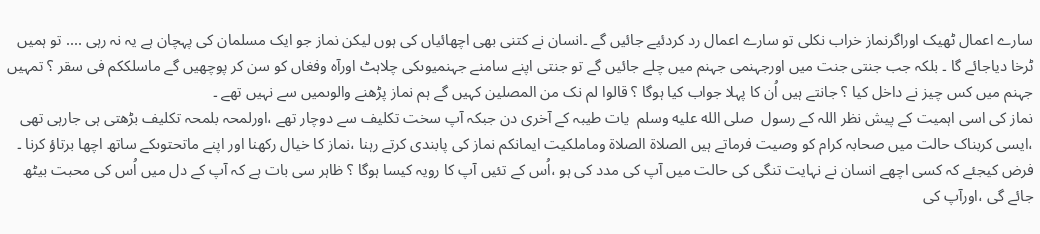سارے اعمال ٹھیک اوراگرنماز خراب نکلی تو سارے اعمال رد کردئیے جائیں گے ۔انسان نے کتنی بھی اچھائیاں کی ہوں لیکن نماز جو ایک مسلمان کی پہچان ہے یہ نہ رہی .... تو ہمیں ٹرخا دیاجائے گا ۔ بلکہ جب جنتی جنت میں اورجہنمی جہنم میں چلے جائیں گے تو جنتی اپنے سامنے جہنمیوںکی چلاہٹ اورآہ وفغاں کو سن کر پوچھیں گے ماسلککم فی سقر ؟ تمہیں جہنم میں کس چیز نے داخل کیا ؟ جانتے ہیں اُن کا پہلا جواب کیا ہوگا ؟ قالوا لم نک من المصلین کہیں گے ہم نماز پڑھنے والوںمیں سے نہیں تھے ۔
نماز کی اسی اہمیت کے پیش نظر اللہ کے رسول  صلى الله عليه وسلم  یات طیبہ کے آخری دن جبکہ آپ سخت تکلیف سے دوچار تھے ،اورلمحہ بلمحہ تکلیف بڑھتی ہی جارہی تھی ،ایسی کربناک حالت میں صحابہ کرام کو وصیت فرماتے ہیں الصلاة الصلاة وماملکیت ایمانکم نماز کی پابندی کرتے رہنا ،نماز کا خیال رکھنا اور اپنے ماتحتوںکے ساتھ اچھا برتاؤ کرنا ۔
فرض کیجئے کہ کسی اچھے انسان نے نہایت تنگی کی حالت میں آپ کی مدد کی ہو ،اُس کے تئیں آپ کا رویہ کیسا ہوگا ؟ ظاہر سی بات ہے کہ آپ کے دل میں اُس کی محبت بیٹھ جائے گی ،اورآپ کی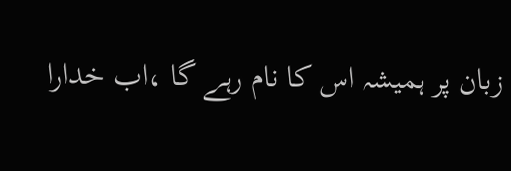زبان پر ہمیشہ اس کا نام رہے گا ،اب خدارا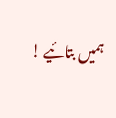ہمیں بتائیے !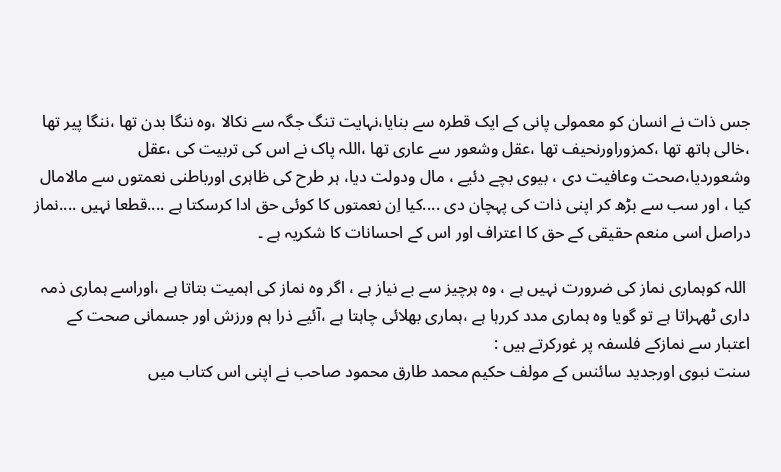جس ذات نے انسان کو معمولی پانی کے ایک قطرہ سے بنایا،نہایت تنگ جگہ سے نکالا ،وہ ننگا بدن تھا ،ننگا پیر تھا ،خالی ہاتھ تھا ،کمزوراورنحیف تھا ،عقل وشعور سے عاری تھا ،اللہ پاک نے اس کی تربیت کی ،عقل وشعوردیا،صحت وعافیت دی ، بیوی بچے دئیے ، مال ودولت دیا، ہر طرح کی ظاہری اورباطنی نعمتوں سے مالامال کیا ، اور سب سے بڑھ کر اپنی ذات کی پہچان دی ....کیا اِن نعمتوں کا کوئی حق ادا کرسکتا ہے ....قطعا نہیں ....نماز دراصل اسی منعم حقیقی کے حق کا اعتراف اور اس کے احسانات کا شکریہ ہے ۔

 اللہ کوہماری نماز کی ضرورت نہیں ہے ، وہ ہرچیز سے بے نیاز ہے ، اگر وہ نماز کی اہمیت بتاتا ہے ،اوراسے ہماری ذمہ داری ٹھہراتا ہے تو گویا وہ ہماری مدد کررہا ہے ،ہماری بھلائی چاہتا ہے ،آئیے ذرا ہم ورزش اور جسمانی صحت کے اعتبار سے نمازکے فلسفہ پر غورکرتے ہیں :
سنت نبوی اورجدید سائنس کے مولف حکیم محمد طارق محمود صاحب نے اپنی اس کتاب میں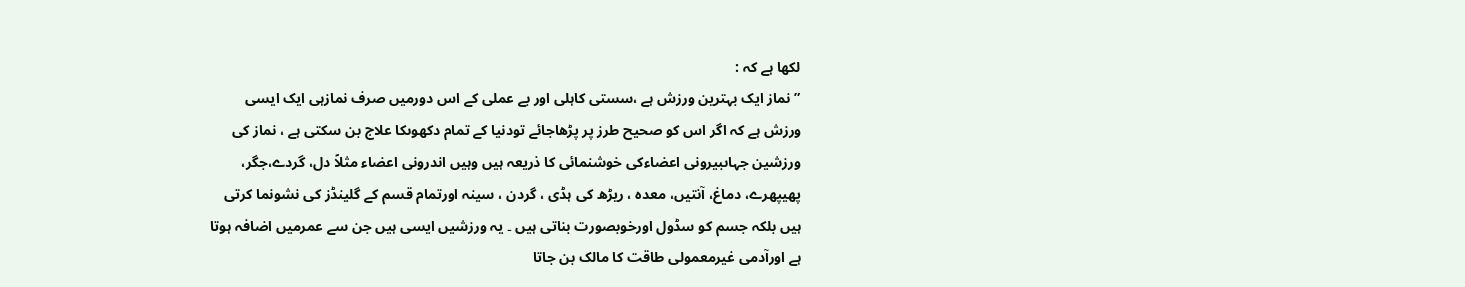لکھا ہے کہ :
”نماز ایک بہترین ورزش ہے ،سستی کاہلی اور بے عملی کے اس دورمیں صرف نمازہی ایک ایسی ورزش ہے کہ اگر اس کو صحیح طرز پر پڑھاجائے تودنیا کے تمام دکھوںکا علاج بن سکتی ہے ، نماز کی ورزشین جہاںبیرونی اعضاءکی خوشنمائی کا ذریعہ ہیں وہیں اندرونی اعضاء مثلاً دل، گردے،جگر، پھیپھرے، دماغ، آنتیں، معدہ ، ریڑھ کی ہڈی ، گردن ، سینہ اورتمام قسم کے گلینڈز کی نشونما کرتی ہیں بلکہ جسم کو سڈول اورخوبصورت بناتی ہیں ۔ یہ ورزشیں ایسی ہیں جن سے عمرمیں اضافہ ہوتا ہے اورآدمی غیرمعمولی طاقت کا مالک بن جاتا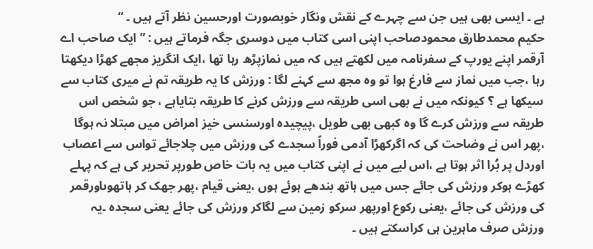ہے ۔ ایسی بھی ہیں جن سے چہرے کے نقش ونگار خوبصورت اورحسین نظر آتے ہیں ۔ “
حکیم محمدطارق محمودصاحب اپنی اسی کتاب میں دوسری جگہ فرماتے ہیں : ”ایک صاحب اے آرقمر اپنے یورپ کے سفرنامہ میں لکھتے ہیں کہ میں نمازپڑھ رہا تھا ،ایک انگریز مجھے کھڑا دیکھتا رہا ،جب میں نماز سے فارغ ہوا تو وہ مجھ سے کہنے لگا : ورزش کا یہ طریقہ تم نے میری کتاب سے سیکھا ہے ؟ کیونکہ میں نے بھی اسی طریقہ سے ورزش کرنے کا طریقہ بتایاہے ، جو شخص اس طریقہ سے ورزش کرے گا وہ کبھی بھی طویل ،پیچیدہ اورسنسی خیز امراض میں مبتلا نہ ہوگا ،پھر اس نے وضاحت کی کہ اگرکھڑا آدمی فوراً سجدے کی ورزش میں چلاجائے تواس سے اعصاب اوردل پر بُرا اثر ہوتا ہے ،اس لیے میں نے اپنی کتاب میں یہ بات خاص طورپر تحریر کی ہے کہ پہلے کھڑے ہوکر ورزش کی جائے جس میں ہاتھ بندھے ہوئے ہوں ،یعنی قیام ،پھر جھک کر ہاتھوںاورقمر کی ورزش کی جائے ،یعنی رکوع اورپھر سرکو زمین سے لگاکر ورزش کی جائے یعنی سجدہ ۔یہ ورزش صرف ماہرین ہی کراسکتے ہیں ۔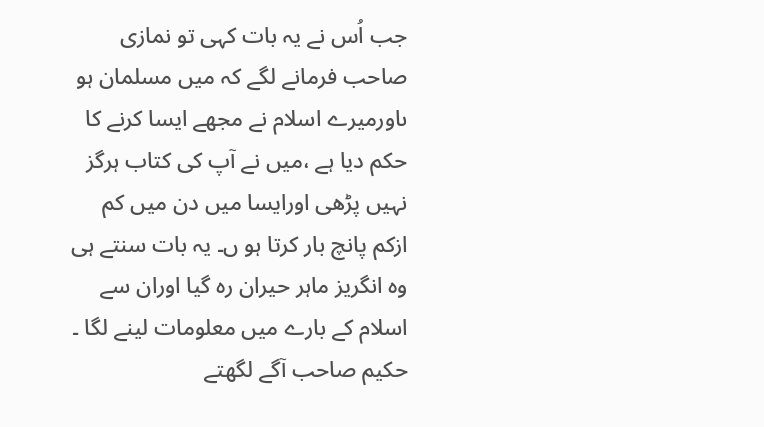جب اُس نے یہ بات کہی تو نمازی صاحب فرمانے لگے کہ میں مسلمان ہو ںاورمیرے اسلام نے مجھے ایسا کرنے کا حکم دیا ہے ،میں نے آپ کی کتاب ہرگز نہیں پڑھی اورایسا میں دن میں کم ازکم پانچ بار کرتا ہو ں۔ یہ بات سنتے ہی وہ انگریز ماہر حیران رہ گیا اوران سے اسلام کے بارے میں معلومات لینے لگا ۔
حکیم صاحب آگے لگھتے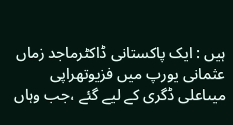ہیں : ایک پاکستانی ڈاکٹرماجد زماں عثمانی یورپ میں فزیوتھراپی میںاعلی ڈگری کے لیے گئے ،جب وہاں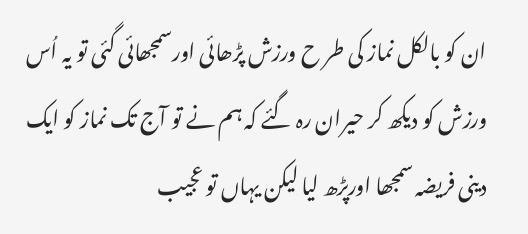ان کو بالکل نماز کی طر ح ورزش پڑھائی اورسمجھائی گئی تو یہ اُس ورزش کو دیکھ کر حیران رہ گئے کہ ہم نے تو آج تک نماز کو ایک دینی فریضہ سمجھا اورپڑھ لیا لیکن یہاں تو عجیب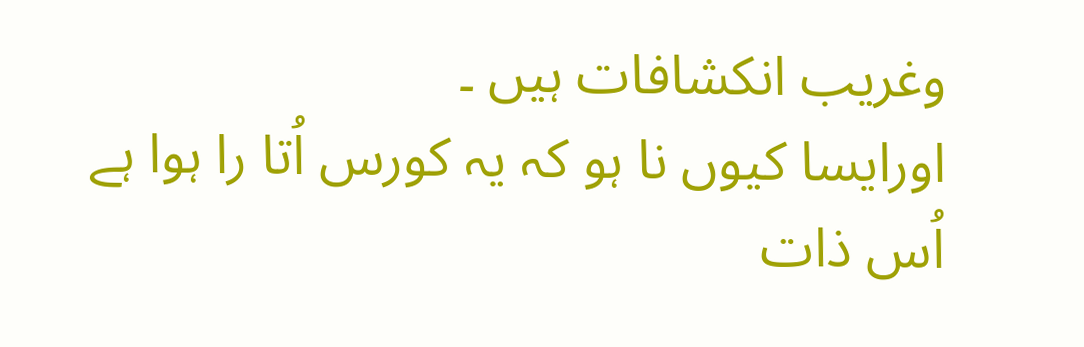وغریب انکشافات ہیں ۔
اورایسا کیوں نا ہو کہ یہ کورس اُتا را ہوا ہے اُس ذات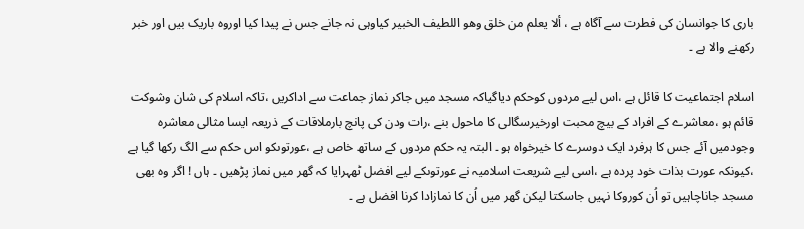باری کا جوانسان کی فطرت سے آگاہ ہے ، ألا یعلم من خلق وھو اللطیف الخبیر کیاوہی نہ جانے جس نے پیدا کیا اوروہ باریک بیں اور خبر رکھنے والا ہے ۔

اسلام اجتماعیت کا قائل ہے ،اس لیے مردوں کوحکم دیاگیاکہ مسجد میں جاکر نماز جماعت سے اداکریں ،تاکہ اسلام کی شان وشوکت قائم ہو ،معاشرے کے افراد کے بیچ محبت اورخیرسگالی کا ماحول بنے ،رات ودن کی پانچ بارملاقات کے ذریعہ ایسا مثالی معاشرہ وجودمیں آئے جس کا ہرفرد ایک دوسرے کا خیرخواہ ہو ۔ البتہ یہ حکم مردوں کے ساتھ خاص ہے ،عورتوںکو اس حکم سے الگ رکھا گیا ہے ،کیونکہ عورت بذات خود پردہ ہے ،اسی لیے شریعت اسلامیہ نے عورتوںکے لیے افضل ٹھہرایا کہ گھر میں نماز پڑھیں ۔ ہاں ! اگر وہ بھی مسجد جاناچاہیں تو اُن کوروکا نہیں جاسکتا لیکن گھر میں اُن کا نمازادا کرنا افضل ہے ۔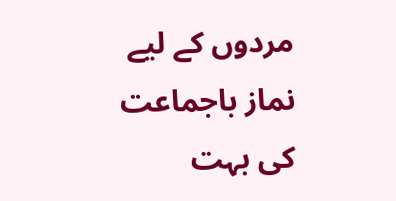مردوں کے لیے نماز باجماعت کی بہت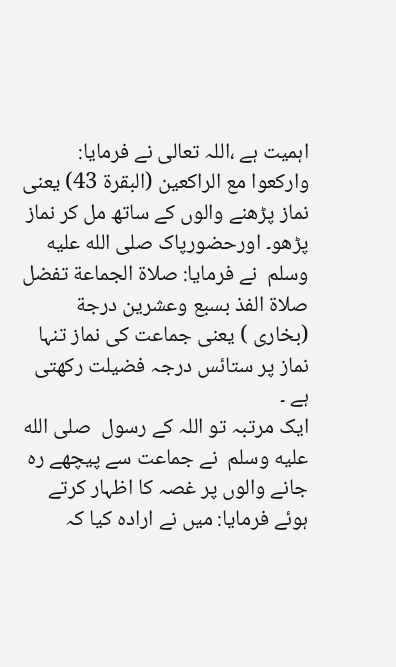اہمیت ہے ،اللہ تعالی نے فرمایا: وارکعوا مع الراکعین (البقرة 43) یعنی نماز پڑھنے والوں کے ساتھ مل کر نماز پڑھو۔ اورحضورپاک صلى الله عليه وسلم  نے فرمایا: صلاة الجماعة تفضل صلاة الفذ بسبع وعشرین درجة (بخاری ) یعنی جماعت کی نماز تنہا نماز پر ستائس درجہ فضیلت رکھتی ہے ۔
ایک مرتبہ تو اللہ کے رسول  صلى الله عليه وسلم  نے جماعت سے پیچھے رہ جانے والوں پر غصہ کا اظہار کرتے ہوئے فرمایا: میں نے ارادہ کیا کہ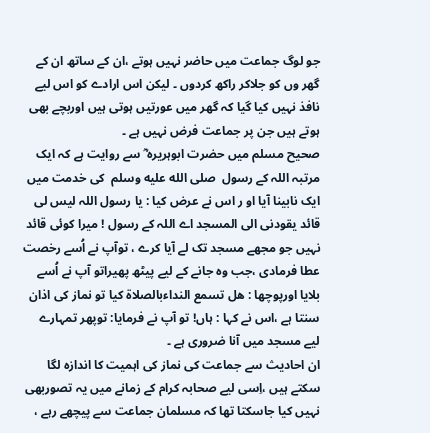جو لوگ جماعت میں حاضر نہیں ہوتے ،ان کے ساتھ ان کے گھر وں کو جلاکر راکھ کردوں ۔ لیکن اس ارادے کو اس لیے نافذ نہیں کیا گیا کہ گھر میں عورتیں ہوتی ہیں اوربچے بھی ہوتے ہیں جن پر جماعت فرض نہیں ہے ۔
صحیح مسلم میں حضرت ابوہریرہ ؓ سے روایت ہے کہ ایک مرتبہ اللہ کے رسول  صلى الله عليه وسلم  کی خدمت میں ایک نابینا آیا او ر اس نے عرض کیا : یا رسول اللہ لیس لی قائد یقودنی الی المسجد اے اللہ کے رسول ! میرا کوئی قائد نہیں جو مجھے مسجد تک لے آیا کرے ، توآپ نے اُسے رخصت عطا فرمادی ،جب وہ جانے کے لیے پیٹھ پھیراتو آپ نے اُسے بلایا اورپوچھا : ھل تسمع النداءبالصلاة کیا تو نماز کی اذان سنتا ہے ،اس نے کہا : ہاں! تو آپ نے فرمایا: توپھر تمہارے لیے مسجد میں آنا ضروری ہے ۔
ان احادیث سے جماعت کی نماز کی اہمیت کا اندازہ لگا سکتے ہیں ،اِسی لیے صحابہ کرام کے زمانے میں یہ تصوربھی نہیں کیا جاسکتا تھا کہ مسلمان جماعت سے پیچھے رہے ،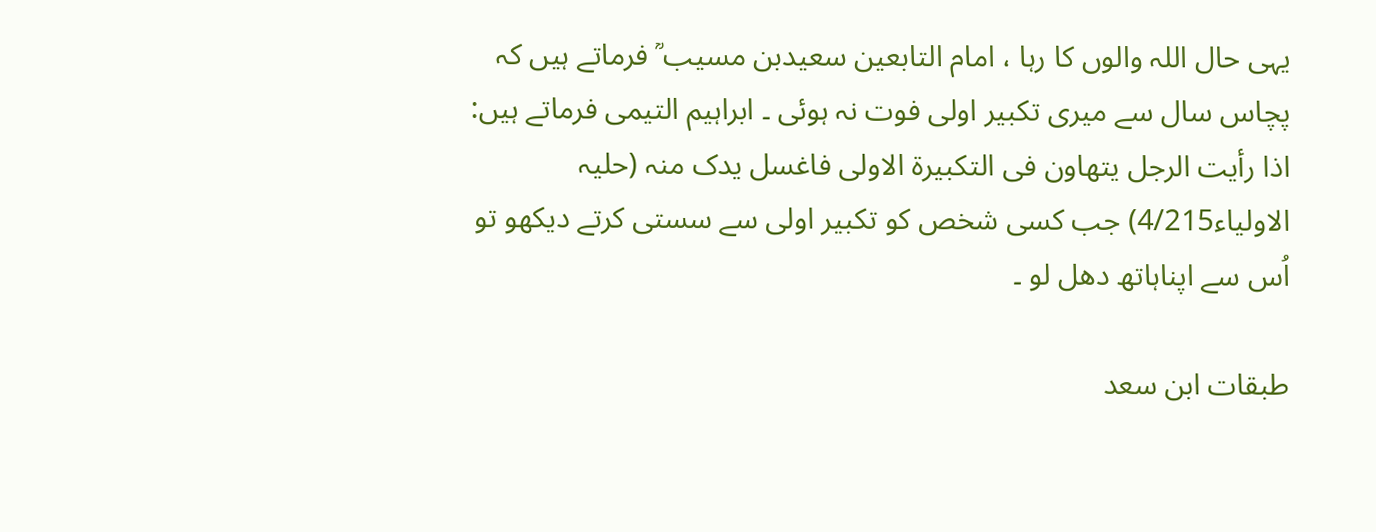یہی حال اللہ والوں کا رہا ، امام التابعین سعیدبن مسیب ؒ فرماتے ہیں کہ پچاس سال سے میری تکبیر اولی فوت نہ ہوئی ۔ ابراہیم التیمی فرماتے ہیں: اذا رأیت الرجل یتھاون فی التکبیرة الاولی فاغسل یدک منہ (حلیہ الاولیاء4/215) جب کسی شخص کو تکبیر اولی سے سستی کرتے دیکھو تو اُس سے اپناہاتھ دھل لو ۔

طبقات ابن سعد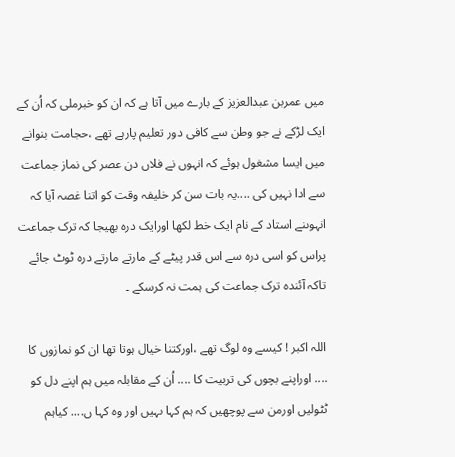میں عمربن عبدالعزیز کے بارے میں آتا ہے کہ ان کو خبرملی کہ اُن کے ایک لڑکے نے جو وطن سے کافی دور تعلیم پارہے تھے ،حجامت بنوانے میں ایسا مشغول ہوئے کہ انہوں نے فلاں دن عصر کی نماز جماعت سے ادا نہیں کی ....یہ بات سن کر خلیفہ وقت کو اتنا غصہ آیا کہ انہوںنے استاد کے نام ایک خط لکھا اورایک درہ بھیجا کہ ترک جماعت پراس کو اسی درہ سے اس قدر پیٹے کے مارتے مارتے درہ ٹوٹ جائے تاکہ آئندہ ترک جماعت کی ہمت نہ کرسکے ۔

اللہ اکبر ! کیسے وہ لوگ تھے ،اورکتنا خیال ہوتا تھا ان کو نمازوں کا .... اوراپنے بچوں کی تربیت کا .... اُن کے مقابلہ میں ہم اپنے دل کو ٹٹولیں اورمن سے پوچھیں کہ ہم کہا ںہیں اور وہ کہا ں.... کیاہم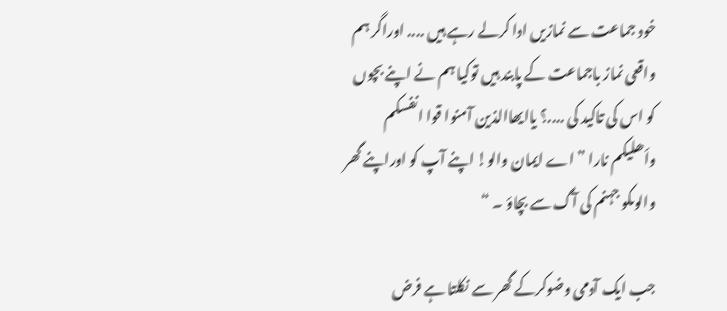خود جماعت سے نمازیں ادا کرلے رہے ہیں .... اوراگر ہم واقعی نماز باجماعت کے پابند ہیں توکیا ہم نے اپنے بچوں کو اس کی تاکید کی ....؟ یاایھاالذین آمنوا قوا انفسکم وأھلیکم نارا ”اے ایمان والو! اپنے آپ کو اوراپنے گھر والوںکو جہنم کی آگ سے بچاؤ ۔ “

جب ایک آدمی وضوکرکے گھر سے نکلتا ہے فرض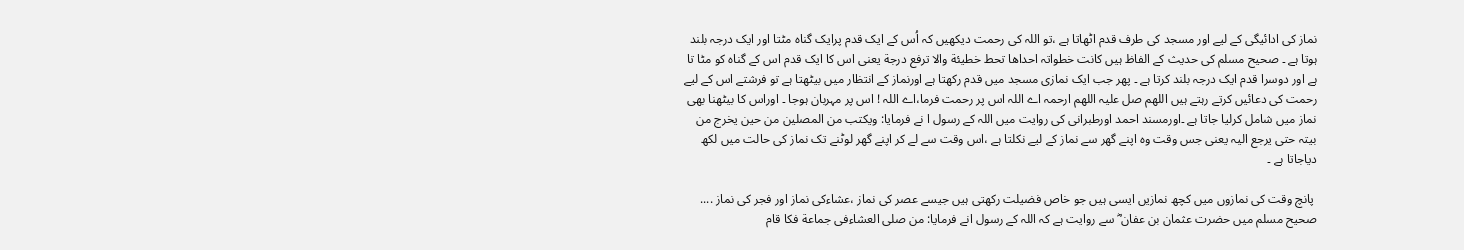نماز کی ادائیگی کے لیے اور مسجد کی طرف قدم اٹھاتا ہے ،تو اللہ کی رحمت دیکھیں کہ اُس کے ایک قدم پرایک گناہ مٹتا اور ایک درجہ بلند ہوتا ہے ۔ صحیح مسلم کی حدیث کے الفاظ ہیں کانت خطواتہ احداھا تحط خطیئة والا ترفع درجة یعنی اس کا ایک قدم اس کے گناہ کو مٹا تا ہے اور دوسرا قدم ایک درجہ بلند کرتا ہے ۔ پھر جب ایک نمازی مسجد میں قدم رکھتا ہے اورنماز کے انتظار میں بیٹھتا ہے تو فرشتے اس کے لیے رحمت کی دعائیں کرتے رہتے ہیں اللھم صل علیہ اللھم ارحمہ اے اللہ اس پر رحمت فرما،اے اللہ ! اس پر مہربان ہوجا ۔ اوراس کا بیٹھنا بھی نماز میں شامل کرلیا جاتا ہے ۔اورمسند احمد اورطبرانی کی روایت میں اللہ کے رسول ا نے فرمایا: ویکتب من المصلین من حین یخرج من بیتہ حتی یرجع الیہ یعنی جس وقت وہ اپنے گھر سے نماز کے لیے نکلتا ہے ،اس وقت سے لے کر اپنے گھر لوٹنے تک نماز کی حالت میں لکھ دیاجاتا ہے ۔

 پانچ وقت کی نمازوں میں کچھ نمازیں ایسی ہیں جو خاص فضیلت رکھتی ہیں جیسے عصر کی نماز ،عشاءکی نماز اور فجر کی نماز ....
صحیح مسلم میں حضرت عثمان بن عفان ؓ سے روایت ہے کہ اللہ کے رسول انے فرمایا: من صلی العشاءفی جماعة فکا قام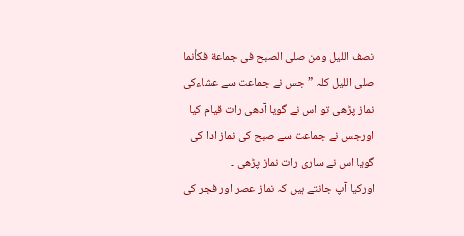نصف اللیل ومن صلی الصبح فی جماعة فکأنما صلی اللیل کلہ ”جس نے جماعت سے عشاءکی نماز پڑھی تو اس نے گویا آدھی رات قیام کیا اورجس نے جماعت سے صبح کی نماز ادا کی گویا اس نے ساری رات نماز پڑھی ۔
اورکیا آپ جانتے ہیں کہ نماز عصر اور فجر کی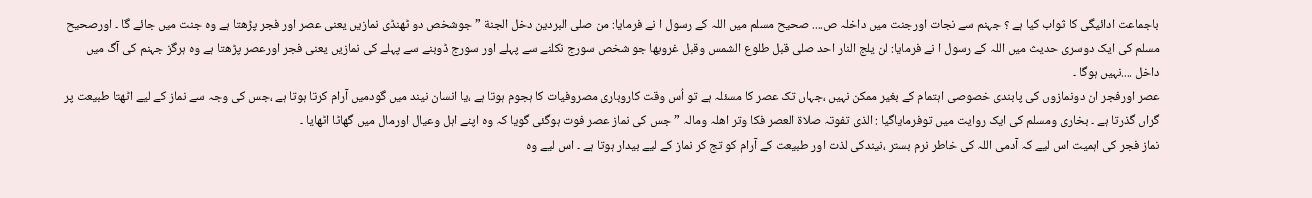باجماعت ادائیگی کا ثواب کیا ہے ؟ جہنم سے نجات اورجنت میں داخلہ ص.... صحیح مسلم میں اللہ کے رسول ا نے فرمایا: من صلی البردین دخل الجنة ” جوشخص دو ٹھنڈی نمازیں یعنی عصر اور فجر پڑھتا ہے وہ جنت میں جائے گا ۔ اورصحیح مسلم کی ایک دوسری حدیث میں اللہ کے رسول ا نے فرمایا: لن یلج النار احد صلی قبل طلوع الشمس وقبل غروبھا جو شخص سورج نکلنے سے پہلے اور سورج ڈوبنے سے پہلے کی نمازیں یعنی فجر اورعصر پڑھتا ہے وہ ہرگز جہنم کی آگ میں داخل ....نہیں ہوگا ۔
عصر اورفجر ان دونمازوں کی پابندی خصوصی اہتمام کے بغیر ممکن نہیں ،جہاں تک عصر کا مسئلہ ہے تو اُس وقت کاروباری مصروفیات کا ہجوم ہوتا ہے ،یا انسان نیند میں گودمیں آرام کرتا ہوتا ہے ،جس کی وجہ سے نماز کے لیے اٹھتا طبیعت پر گراں گذرتا ہے ۔ بخاری ومسلم کی ایک روایت میں توفرمایاگیا : الذی تفوتہ صلاة العصر فکا وتر اھلہ ومالہ ”جس کی نماز عصر فوت ہوگئی گویا کہ وہ اپنے اہل وعیال اورمال میں گھاٹا اٹھایا ۔
نماز فجر کی اہمیت اس لیے کہ آدمی اللہ کی خاطر نرم بستر ،نیندکی لذت اور طبیعت کے آرام کو تج کر نماز کے لیے بیدار ہوتا ہے ۔ اس لیے وہ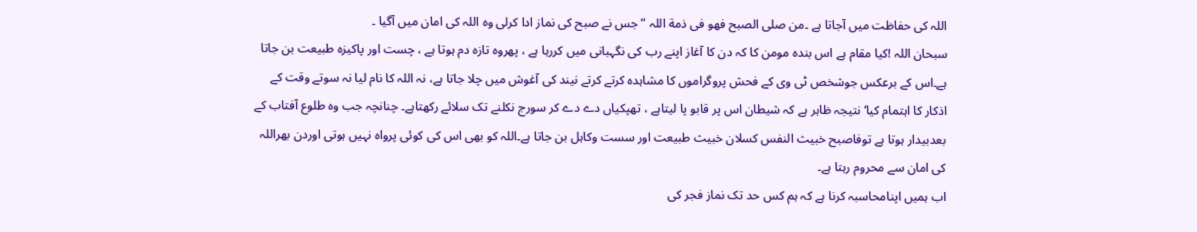اللہ کی حفاظت میں آجاتا ہے ۔من صلی الصبح فھو فی ذمة اللہ ” جس نے صبح کی نماز ادا کرلی وہ اللہ کی امان میں آگیا ۔
سبحان اللہ !کیا مقام ہے اس بندہ مومن کا کہ دن کا آغاز اپنے رب کی نگہبانی میں کررہا ہے ، پھروہ تازہ دم ہوتا ہے ، چست اور پاکیزہ طبیعت بن جاتا ہے۔اس کے برعکس جوشخص ٹی وی کے فحش پروگراموں کا مشاہدہ کرتے کرتے نیند کی آغوش میں چلا جاتا ہے، نہ اللہ کا نام لیا نہ سوتے وقت کے اذکار کا اہتمام کیا‘ نتیجہ ظاہر ہے کہ شیطان اس پر قابو پا لیتاہے ، تھپکیاں دے دے کر سورج نکلنے تک سلائے رکھتاہے۔ چنانچہ جب وہ طلوع آفتاب کے بعدبیدار ہوتا ہے توفاصبح خبیث النفس کسلان خبیث طبیعت اور سست وکاہل بن جاتا ہے۔اللہ کو بھی اس کی کوئی پرواہ نہیں ہوتی اوردن بھراللہ کی امان سے محروم رہتا ہے۔
اب ہمیں اپنامحاسبہ کرنا ہے کہ ہم کس حد تک نماز فجر کی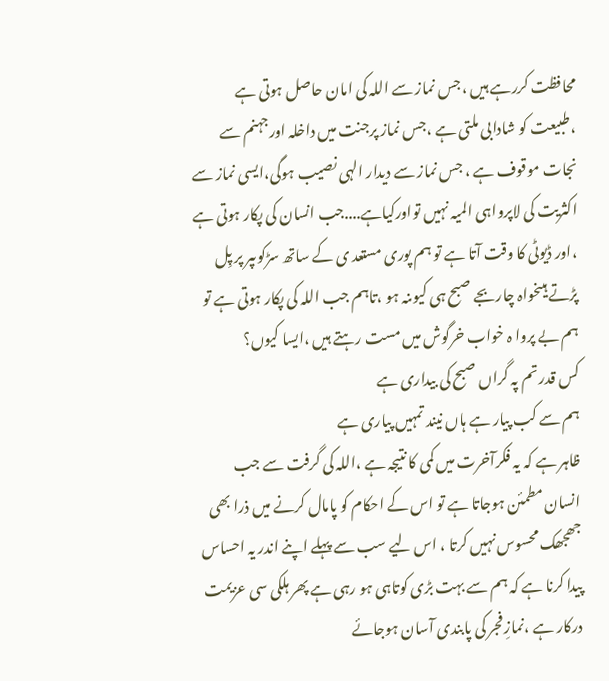محافظت کررہے ہیں ،جس نماز سے اللہ کی امان حاصل ہوتی ہے ،طبیعت کو شادابی ملتی ہے ،جس نماز پرجنت میں داخلہ اورجہنم سے نجات موقوف ہے ، جس نماز سے دیدار الہی نصیب ہوگی،ایسی نماز سے اکثریت کی لاپرواہی المیہ نہیں تواورکیاہے....جب انسان کی پکار ہوتی ہے ،اور ڈیوٹی کا وقت آتا ہے تو ہم پوری مستعد ی کے ساتھ سڑکوںپر پر پِل پڑتے ہیںخواہ چاربجے صبح ہی کیوںنہ ہو ،تاہم جب اللہ کی پکار ہوتی ہے تو ہم بے پروا ہ خواب خرگوش میں مست رہتے ہیں ،ایسا کیوں؟
کس قدر تم پہ گراں صبح کی بیداری ہے
ہم سے کب پیار ہے ہاں نیند تمہیں پیاری ہے
ظاہر ہے کہ یہ فکرآخرت میں کمی کا نتیجہ ہے ،اللہ کی گرفت سے جب انسان مطمئن ہوجاتا ہے تو اس کے احکام کو پامال کرنے میں ذرا بھی جھجھک محسوس نہیں کرتا ، اس لیے سب سے پہلے اپنے اندر یہ احساس پیدا کرنا ہے کہ ہم سے بہت بڑی کوتاہی ہو رہی ہے پھر ہلکی سی عزیمت درکار ہے ،نمازِ فجر کی پابندی آسان ہوجائے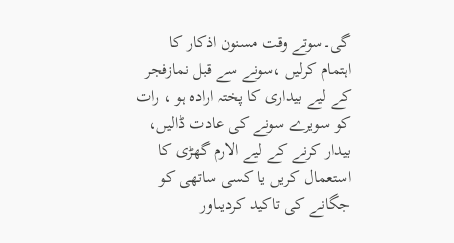گی۔سوتے وقت مسنون اذکار کا اہتمام کرلیں ،سونے سے قبل نمازفجر کے لیے بیداری کا پختہ ارادہ ہو ، رات کو سویرے سونے کی عادت ڈالیں، بیدار کرنے کے لیے الارم گھڑی کا استعمال کریں یا کسی ساتھی کو جگانے کی تاکید کردیںاور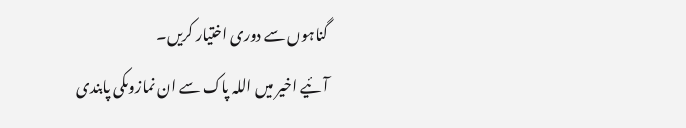گناہوں سے دوری اختیار کریں۔
آئیے اخیر میں اللہ پاک سے ان نمازوںکی پابندی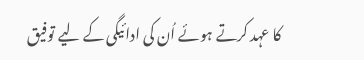کا عہد کرتے ہوئے اُن کی ادائیگی کے لیے توفیق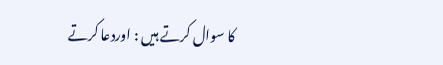کا سوال کرتے ہیں : اوردعا کرتے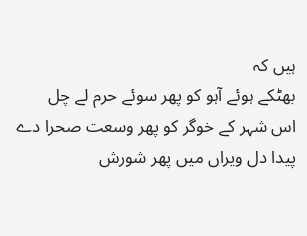ہیں کہ
بھٹکے ہوئے آہو کو پھر سوئے حرم لے چل
اس شہر کے خوگر کو پھر وسعت صحرا دے
پیدا دل ویراں میں پھر شورش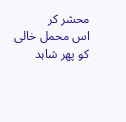محشر کر
اس محمل خالی کو پھر شاہد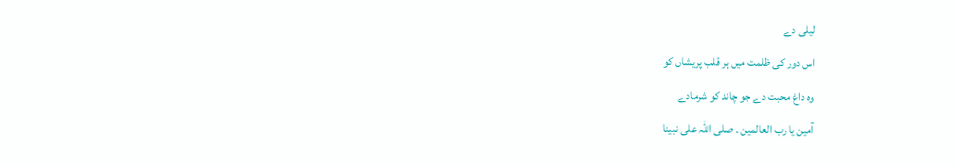لیلی دے
اس دور کی ظلمت میں ہر قلب پریشاں کو
وہ داغ محبت دے جو چاند کو شرمادے
آمین یا رب العالمین ۔ صلی اللہ علی نبینا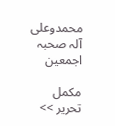محمدوعلی آلہ صحبہ اجمعین

مکمل تحریر >>